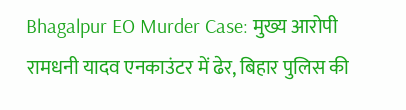Bhagalpur EO Murder Case: मुख्य आरोपी रामधनी यादव एनकाउंटर में ढेर, बिहार पुलिस की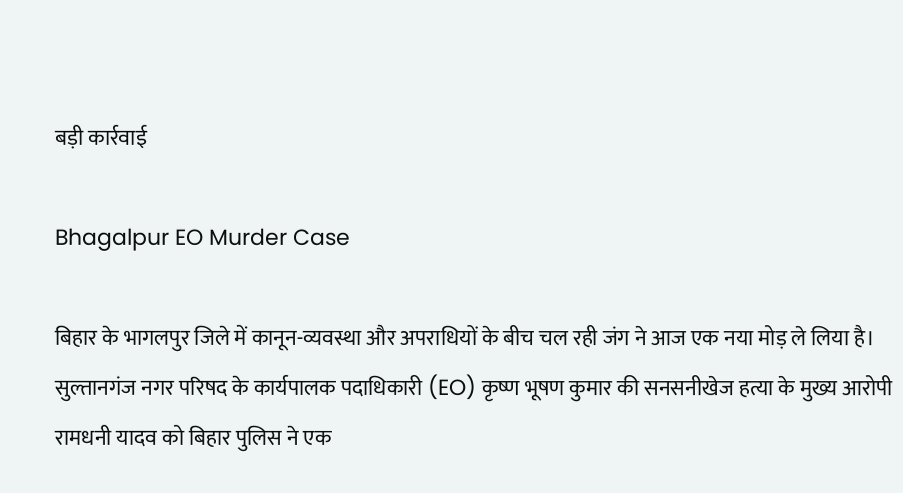बड़ी कार्रवाई

Bhagalpur EO Murder Case

बिहार के भागलपुर जिले में कानून-व्यवस्था और अपराधियों के बीच चल रही जंग ने आज एक नया मोड़ ले लिया है। सुल्तानगंज नगर परिषद के कार्यपालक पदाधिकारी (EO) कृष्ण भूषण कुमार की सनसनीखेज हत्या के मुख्य आरोपी रामधनी यादव को बिहार पुलिस ने एक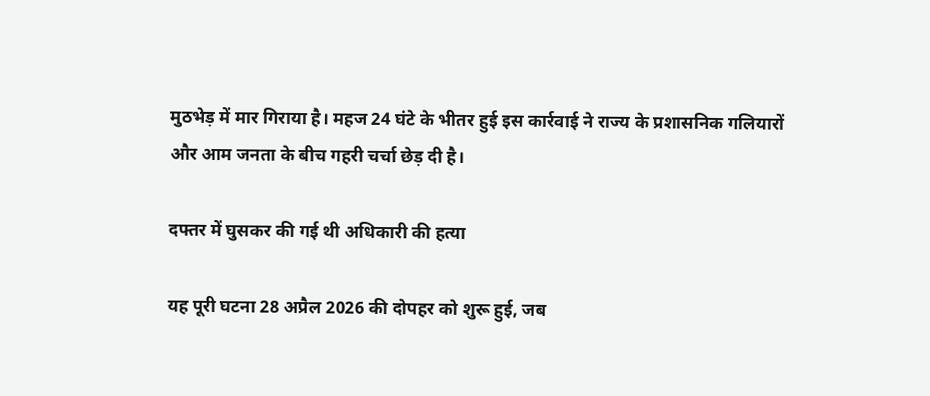मुठभेड़ में मार गिराया है। महज 24 घंटे के भीतर हुई इस कार्रवाई ने राज्य के प्रशासनिक गलियारों और आम जनता के बीच गहरी चर्चा छेड़ दी है।

दफ्तर में घुसकर की गई थी अधिकारी की हत्या

यह पूरी घटना 28 अप्रैल 2026 की दोपहर को शुरू हुई, जब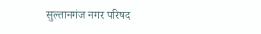सुल्तानगंज नगर परिषद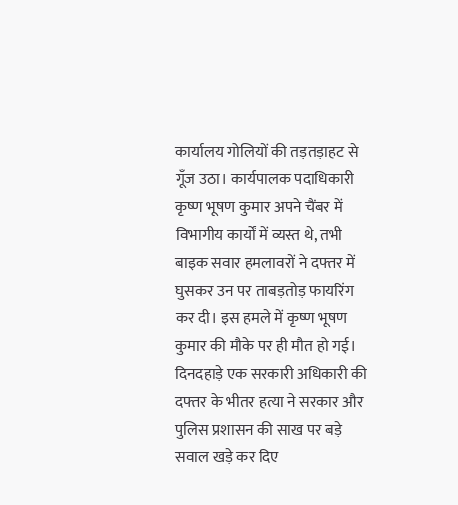कार्यालय गोलियों की तड़तड़ाहट से गूँज उठा। कार्यपालक पदाधिकारी कृष्ण भूषण कुमार अपने चैंबर में विभागीय कार्यों में व्यस्त थे, तभी बाइक सवार हमलावरों ने दफ्तर में घुसकर उन पर ताबड़तोड़ फायरिंग कर दी। इस हमले में कृष्ण भूषण कुमार की मौके पर ही मौत हो गई। दिनदहाड़े एक सरकारी अधिकारी की दफ्तर के भीतर हत्या ने सरकार और पुलिस प्रशासन की साख पर बड़े सवाल खड़े कर दिए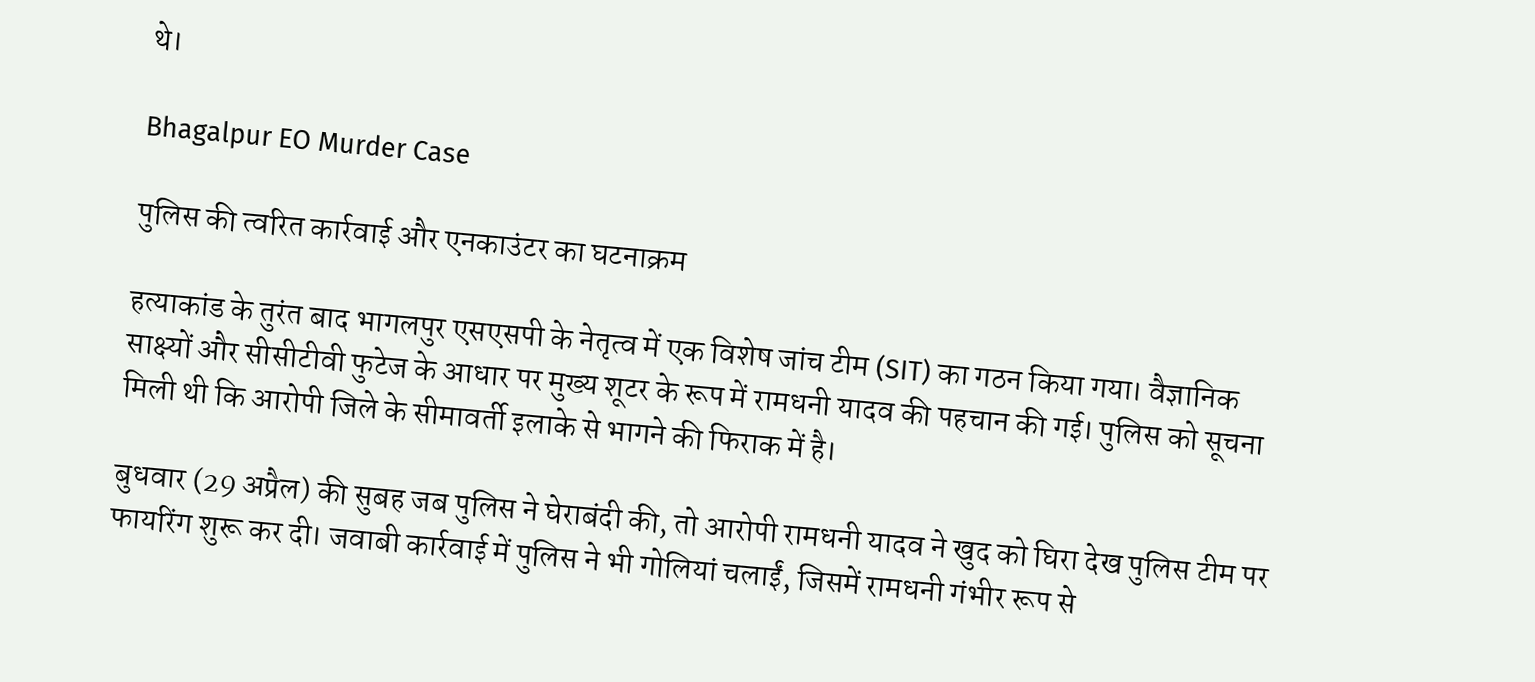थे।

Bhagalpur EO Murder Case

पुलिस की त्वरित कार्रवाई और एनकाउंटर का घटनाक्रम

हत्याकांड के तुरंत बाद भागलपुर एसएसपी के नेतृत्व में एक विशेष जांच टीम (SIT) का गठन किया गया। वैज्ञानिक साक्ष्यों और सीसीटीवी फुटेज के आधार पर मुख्य शूटर के रूप में रामधनी यादव की पहचान की गई। पुलिस को सूचना मिली थी कि आरोपी जिले के सीमावर्ती इलाके से भागने की फिराक में है।

बुधवार (29 अप्रैल) की सुबह जब पुलिस ने घेराबंदी की, तो आरोपी रामधनी यादव ने खुद को घिरा देख पुलिस टीम पर फायरिंग शुरू कर दी। जवाबी कार्रवाई में पुलिस ने भी गोलियां चलाईं, जिसमें रामधनी गंभीर रूप से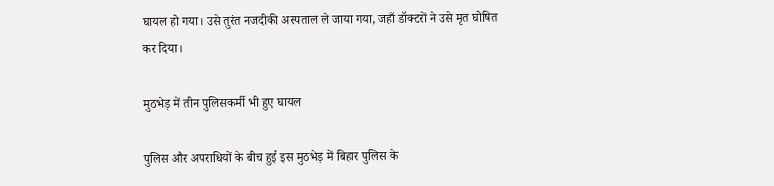घायल हो गया। उसे तुरंत नजदीकी अस्पताल ले जाया गया, जहाँ डॉक्टरों ने उसे मृत घोषित कर दिया।

मुठभेड़ में तीन पुलिसकर्मी भी हुए घायल

पुलिस और अपराधियों के बीच हुई इस मुठभेड़ में बिहार पुलिस के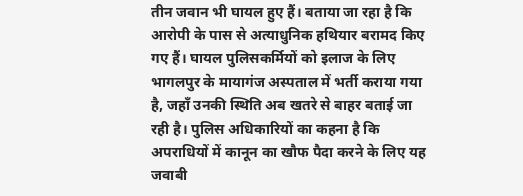तीन जवान भी घायल हुए हैं। बताया जा रहा है कि आरोपी के पास से अत्याधुनिक हथियार बरामद किए गए हैं। घायल पुलिसकर्मियों को इलाज के लिए भागलपुर के मायागंज अस्पताल में भर्ती कराया गया है, जहाँ उनकी स्थिति अब खतरे से बाहर बताई जा रही है। पुलिस अधिकारियों का कहना है कि अपराधियों में कानून का खौफ पैदा करने के लिए यह जवाबी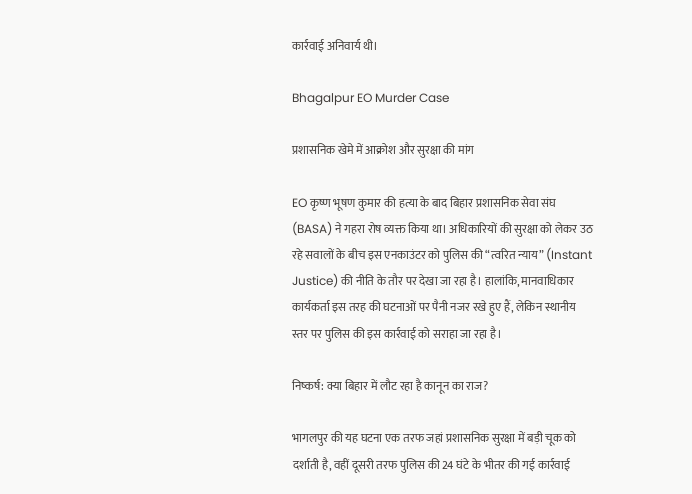कार्रवाई अनिवार्य थी।

Bhagalpur EO Murder Case

प्रशासनिक खेमे में आक्रोश और सुरक्षा की मांग

EO कृष्ण भूषण कुमार की हत्या के बाद बिहार प्रशासनिक सेवा संघ (BASA) ने गहरा रोष व्यक्त किया था। अधिकारियों की सुरक्षा को लेकर उठ रहे सवालों के बीच इस एनकाउंटर को पुलिस की “त्वरित न्याय” (Instant Justice) की नीति के तौर पर देखा जा रहा है। हालांकि, मानवाधिकार कार्यकर्ता इस तरह की घटनाओं पर पैनी नजर रखे हुए हैं, लेकिन स्थानीय स्तर पर पुलिस की इस कार्रवाई को सराहा जा रहा है।

निष्कर्ष: क्या बिहार में लौट रहा है कानून का राज?

भागलपुर की यह घटना एक तरफ जहां प्रशासनिक सुरक्षा में बड़ी चूक को दर्शाती है, वहीं दूसरी तरफ पुलिस की 24 घंटे के भीतर की गई कार्रवाई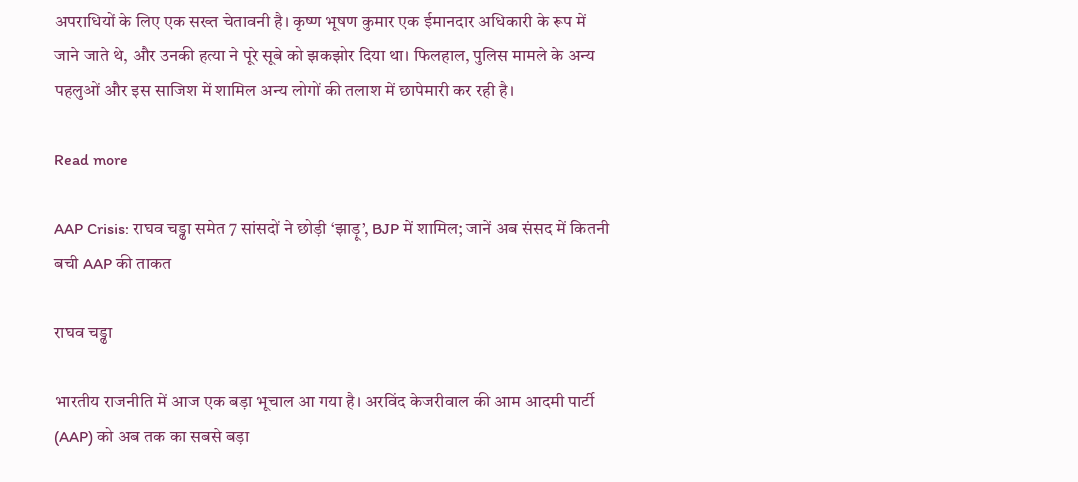अपराधियों के लिए एक सख्त चेतावनी है। कृष्ण भूषण कुमार एक ईमानदार अधिकारी के रूप में जाने जाते थे, और उनकी हत्या ने पूरे सूबे को झकझोर दिया था। फिलहाल, पुलिस मामले के अन्य पहलुओं और इस साजिश में शामिल अन्य लोगों की तलाश में छापेमारी कर रही है।

Read more

AAP Crisis: राघव चड्ढा समेत 7 सांसदों ने छोड़ी ‘झाड़ू’, BJP में शामिल; जानें अब संसद में कितनी बची AAP की ताकत

राघव चड्ढा

भारतीय राजनीति में आज एक बड़ा भूचाल आ गया है। अरविंद केजरीवाल की आम आदमी पार्टी (AAP) को अब तक का सबसे बड़ा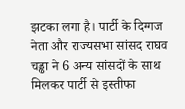झटका लगा है। पार्टी के दिग्गज नेता और राज्यसभा सांसद राघव चड्ढा ने 6 अन्य सांसदों के साथ मिलकर पार्टी से इस्तीफा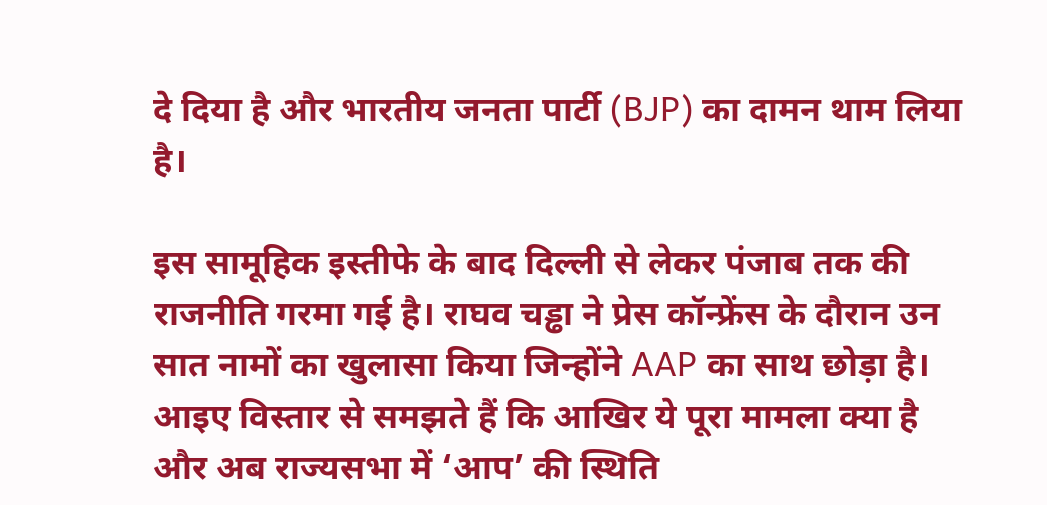दे दिया है और भारतीय जनता पार्टी (BJP) का दामन थाम लिया है।

इस सामूहिक इस्तीफे के बाद दिल्ली से लेकर पंजाब तक की राजनीति गरमा गई है। राघव चड्ढा ने प्रेस कॉन्फ्रेंस के दौरान उन सात नामों का खुलासा किया जिन्होंने AAP का साथ छोड़ा है। आइए विस्तार से समझते हैं कि आखिर ये पूरा मामला क्या है और अब राज्यसभा में ‘आप’ की स्थिति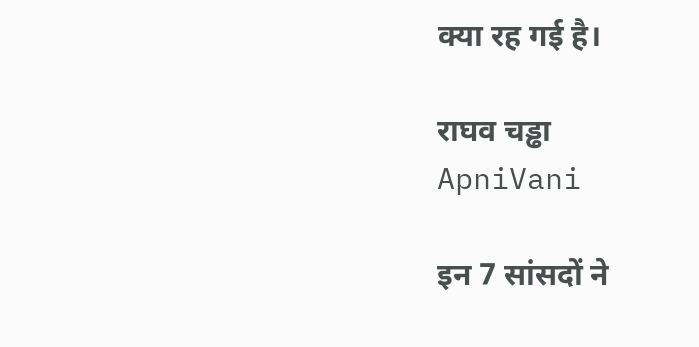क्या रह गई है।

राघव चड्ढा
ApniVani

इन 7 सांसदों ने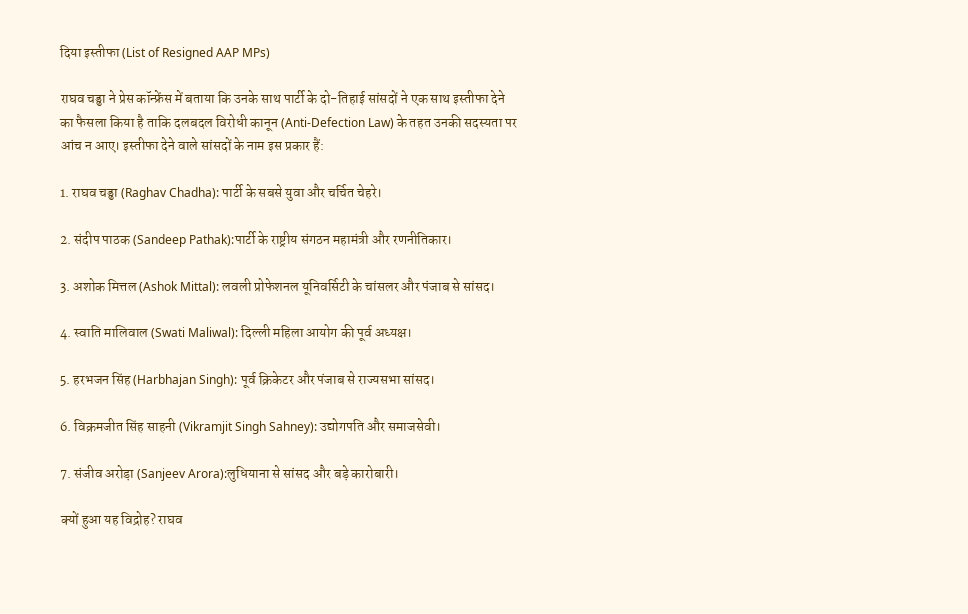दिया इस्तीफा (List of Resigned AAP MPs)

राघव चड्ढा ने प्रेस कॉन्फ्रेंस में बताया कि उनके साथ पार्टी के दो-तिहाई सांसदों ने एक साथ इस्तीफा देने का फैसला किया है ताकि दलबदल विरोधी कानून (Anti-Defection Law) के तहत उनकी सदस्यता पर आंच न आए। इस्तीफा देने वाले सांसदों के नाम इस प्रकार हैं:

1. राघव चड्ढा (Raghav Chadha): पार्टी के सबसे युवा और चर्चित चेहरे।

2. संदीप पाठक (Sandeep Pathak):पार्टी के राष्ट्रीय संगठन महामंत्री और रणनीतिकार।

3. अशोक मित्तल (Ashok Mittal): लवली प्रोफेशनल यूनिवर्सिटी के चांसलर और पंजाब से सांसद।

4. स्वाति मालिवाल (Swati Maliwal): दिल्ली महिला आयोग की पूर्व अध्यक्ष।

5. हरभजन सिंह (Harbhajan Singh): पूर्व क्रिकेटर और पंजाब से राज्यसभा सांसद।

6. विक्रमजीत सिंह साहनी (Vikramjit Singh Sahney): उद्योगपति और समाजसेवी।

7. संजीव अरोड़ा (Sanjeev Arora):लुधियाना से सांसद और बड़े कारोबारी।

क्यों हुआ यह विद्रोह? राघव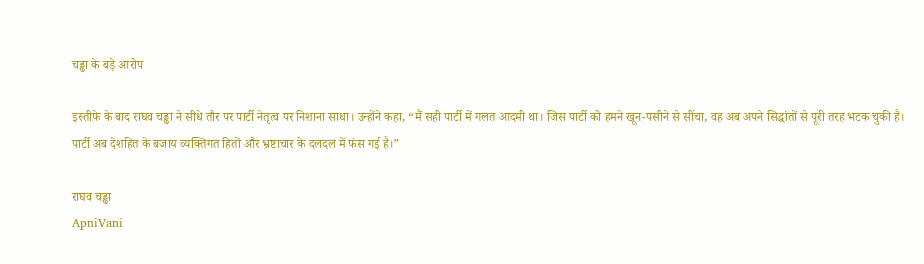चड्ढा के बड़े आरोप

इस्तीफे के बाद राघव चड्ढा ने सीधे तौर पर पार्टी नेतृत्व पर निशाना साधा। उन्होंने कहा, “मैं सही पार्टी में गलत आदमी था। जिस पार्टी को हमने खून-पसीने से सींचा, वह अब अपने सिद्धांतों से पूरी तरह भटक चुकी है। पार्टी अब देशहित के बजाय व्यक्तिगत हितों और भ्रष्टाचार के दलदल में फंस गई है।”

राघव चड्ढा
ApniVani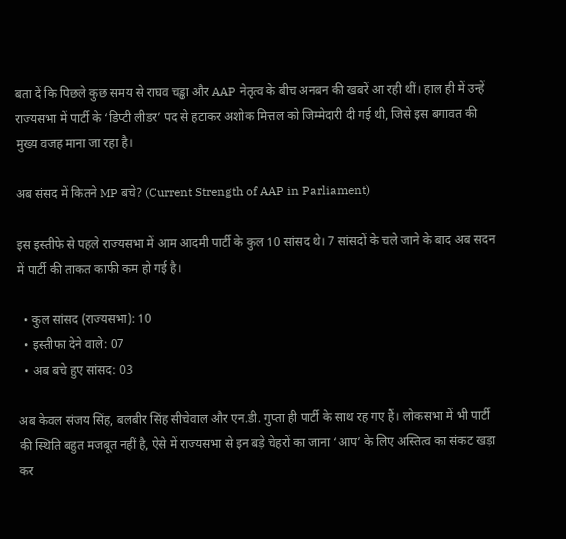बता दें कि पिछले कुछ समय से राघव चड्ढा और AAP नेतृत्व के बीच अनबन की खबरें आ रही थीं। हाल ही में उन्हें राज्यसभा में पार्टी के ‘डिप्टी लीडर’ पद से हटाकर अशोक मित्तल को जिम्मेदारी दी गई थी, जिसे इस बगावत की मुख्य वजह माना जा रहा है।

अब संसद में कितने MP बचे? (Current Strength of AAP in Parliament)

इस इस्तीफे से पहले राज्यसभा में आम आदमी पार्टी के कुल 10 सांसद थे। 7 सांसदों के चले जाने के बाद अब सदन में पार्टी की ताकत काफी कम हो गई है।

  • कुल सांसद (राज्यसभा): 10
  • इस्तीफा देने वाले: 07
  • अब बचे हुए सांसद: 03

अब केवल संजय सिंह, बलबीर सिंह सीचेवाल और एन.डी. गुप्ता ही पार्टी के साथ रह गए हैं। लोकसभा में भी पार्टी की स्थिति बहुत मजबूत नहीं है, ऐसे में राज्यसभा से इन बड़े चेहरों का जाना ‘आप’ के लिए अस्तित्व का संकट खड़ा कर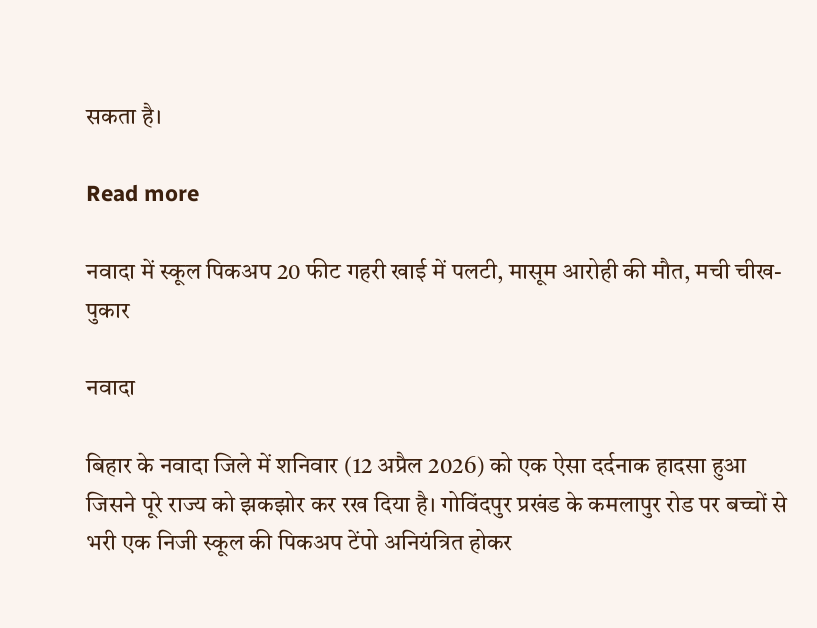सकता है।

Read more

नवादा में स्कूल पिकअप 20 फीट गहरी खाई में पलटी, मासूम आरोही की मौत, मची चीख-पुकार

नवादा

बिहार के नवादा जिले में शनिवार (12 अप्रैल 2026) को एक ऐसा दर्दनाक हादसा हुआ जिसने पूरे राज्य को झकझोर कर रख दिया है। गोविंदपुर प्रखंड के कमलापुर रोड पर बच्चों से भरी एक निजी स्कूल की पिकअप टेंपो अनियंत्रित होकर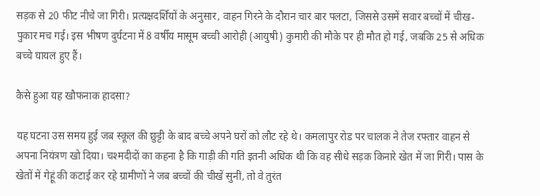सड़क से 20 फीट नीचे जा गिरी। प्रत्यक्षदर्शियों के अनुसार, वाहन गिरने के दौरान चार बार पलटा, जिससे उसमें सवार बच्चों में चीख-पुकार मच गई। इस भीषण दुर्घटना में 8 वर्षीय मासूम बच्ची आरोही (आयुषी) कुमारी की मौके पर ही मौत हो गई, जबकि 25 से अधिक बच्चे घायल हुए हैं।

कैसे हुआ यह खौफनाक हादसा?

यह घटना उस समय हुई जब स्कूल की छुट्टी के बाद बच्चे अपने घरों को लौट रहे थे। कमलापुर रोड पर चालक ने तेज रफ्तार वाहन से अपना नियंत्रण खो दिया। चश्मदीदों का कहना है कि गाड़ी की गति इतनी अधिक थी कि वह सीधे सड़क किनारे खेत में जा गिरी। पास के खेतों में गेहूं की कटाई कर रहे ग्रामीणों ने जब बच्चों की चीखें सुनीं, तो वे तुरंत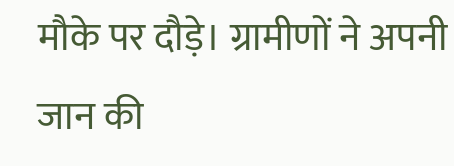मौके पर दौड़े। ग्रामीणों ने अपनी जान की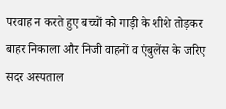परवाह न करते हुए बच्चों को गाड़ी के शीशे तोड़कर बाहर निकाला और निजी वाहनों व एंबुलेंस के जरिए सदर अस्पताल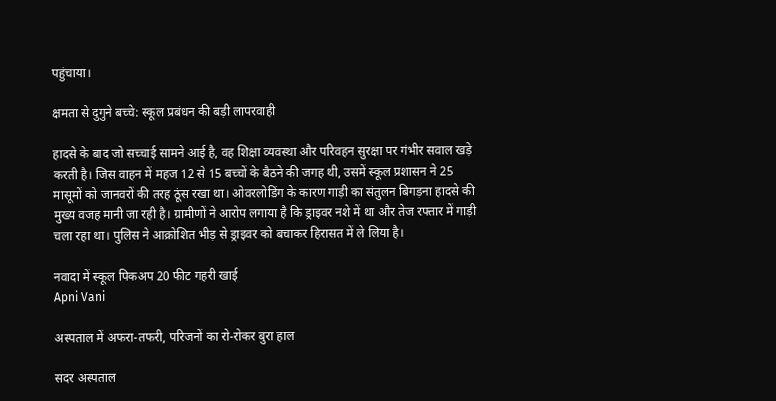पहुंचाया।

क्षमता से दुगुने बच्चे: स्कूल प्रबंधन की बड़ी लापरवाही

हादसे के बाद जो सच्चाई सामने आई है, वह शिक्षा व्यवस्था और परिवहन सुरक्षा पर गंभीर सवाल खड़े करती है। जिस वाहन में महज 12 से 15 बच्चों के बैठने की जगह थी, उसमें स्कूल प्रशासन ने 25 मासूमों को जानवरों की तरह ठूंस रखा था। ओवरलोडिंग के कारण गाड़ी का संतुलन बिगड़ना हादसे की मुख्य वजह मानी जा रही है। ग्रामीणों ने आरोप लगाया है कि ड्राइवर नशे में था और तेज रफ्तार में गाड़ी चला रहा था। पुलिस ने आक्रोशित भीड़ से ड्राइवर को बचाकर हिरासत में ले लिया है।

नवादा में स्कूल पिकअप 20 फीट गहरी खाई
Apni Vani

अस्पताल में अफरा-तफरी, परिजनों का रो-रोकर बुरा हाल

सदर अस्पताल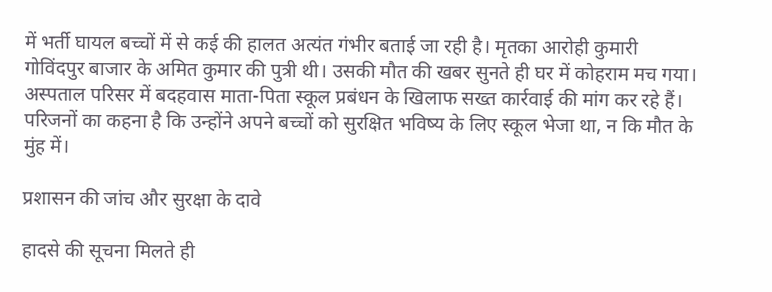में भर्ती घायल बच्चों में से कई की हालत अत्यंत गंभीर बताई जा रही है। मृतका आरोही कुमारी गोविंदपुर बाजार के अमित कुमार की पुत्री थी। उसकी मौत की खबर सुनते ही घर में कोहराम मच गया। अस्पताल परिसर में बदहवास माता-पिता स्कूल प्रबंधन के खिलाफ सख्त कार्रवाई की मांग कर रहे हैं। परिजनों का कहना है कि उन्होंने अपने बच्चों को सुरक्षित भविष्य के लिए स्कूल भेजा था, न कि मौत के मुंह में।

प्रशासन की जांच और सुरक्षा के दावे

हादसे की सूचना मिलते ही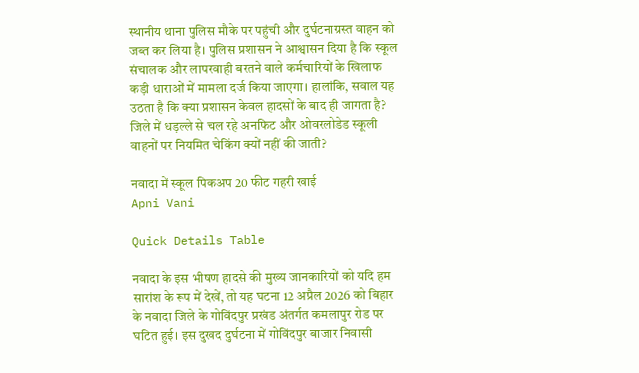स्थानीय थाना पुलिस मौके पर पहुंची और दुर्घटनाग्रस्त वाहन को जब्त कर लिया है। पुलिस प्रशासन ने आश्वासन दिया है कि स्कूल संचालक और लापरवाही बरतने वाले कर्मचारियों के खिलाफ कड़ी धाराओं में मामला दर्ज किया जाएगा। हालांकि, सवाल यह उठता है कि क्या प्रशासन केवल हादसों के बाद ही जागता है? जिले में धड़ल्ले से चल रहे अनफिट और ओवरलोडेड स्कूली वाहनों पर नियमित चेकिंग क्यों नहीं की जाती?

नवादा में स्कूल पिकअप 20 फीट गहरी खाई
Apni Vani

Quick Details Table

नवादा के इस भीषण हादसे की मुख्य जानकारियों को यदि हम सारांश के रूप में देखें, तो यह घटना 12 अप्रैल 2026 को बिहार के नवादा जिले के गोविंदपुर प्रखंड अंतर्गत कमलापुर रोड पर घटित हुई। इस दुखद दुर्घटना में गोविंदपुर बाजार निवासी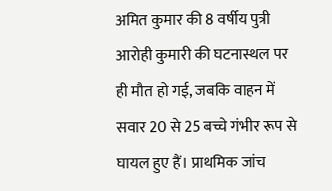अमित कुमार की 8 वर्षीय पुत्री आरोही कुमारी की घटनास्थल पर ही मौत हो गई, जबकि वाहन में सवार 20 से 25 बच्चे गंभीर रूप से घायल हुए हैं। प्राथमिक जांच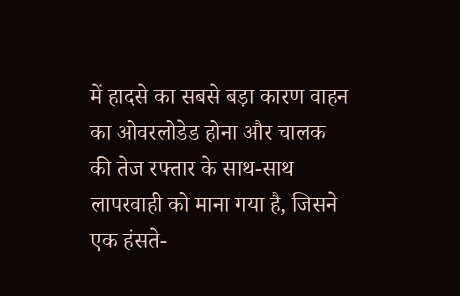में हादसे का सबसे बड़ा कारण वाहन का ओवरलोडेड होना और चालक की तेज रफ्तार के साथ-साथ लापरवाही को माना गया है, जिसने एक हंसते-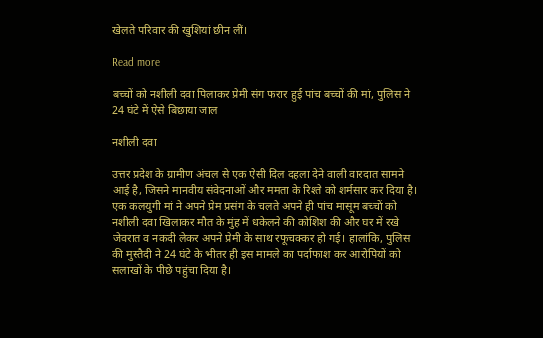खेलते परिवार की खुशियां छीन लीं।

Read more

बच्चों को नशीली दवा पिलाकर प्रेमी संग फरार हुई पांच बच्चों की मां, पुलिस ने 24 घंटे में ऐसे बिछाया जाल

नशीली दवा

उत्तर प्रदेश के ग्रामीण अंचल से एक ऐसी दिल दहला देने वाली वारदात सामने आई है, जिसने मानवीय संवेदनाओं और ममता के रिश्ते को शर्मसार कर दिया है। एक कलयुगी मां ने अपने प्रेम प्रसंग के चलते अपने ही पांच मासूम बच्चों को नशीली दवा खिलाकर मौत के मुंह में धकेलने की कोशिश की और घर में रखे जेवरात व नकदी लेकर अपने प्रेमी के साथ रफूचक्कर हो गई। हालांकि, पुलिस की मुस्तैदी ने 24 घंटे के भीतर ही इस मामले का पर्दाफाश कर आरोपियों को सलाखों के पीछे पहुंचा दिया है।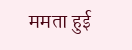ममता हुई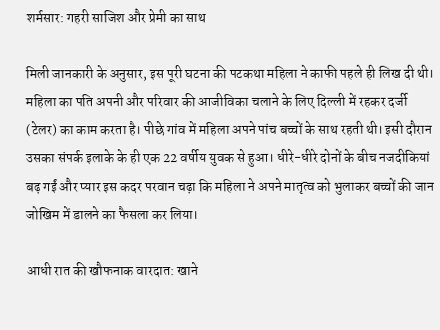शर्मसार: गहरी साजिश और प्रेमी का साथ

मिली जानकारी के अनुसार, इस पूरी घटना की पटकथा महिला ने काफी पहले ही लिख दी थी। महिला का पति अपनी और परिवार की आजीविका चलाने के लिए दिल्ली में रहकर दर्जी (टेलर) का काम करता है। पीछे गांव में महिला अपने पांच बच्चों के साथ रहती थी। इसी दौरान उसका संपर्क इलाके के ही एक 22 वर्षीय युवक से हुआ। धीरे-धीरे दोनों के बीच नजदीकियां बढ़ गईं और प्यार इस कदर परवान चढ़ा कि महिला ने अपने मातृत्व को भुलाकर बच्चों की जान जोखिम में डालने का फैसला कर लिया।

आधी रात की खौफनाक वारदात: खाने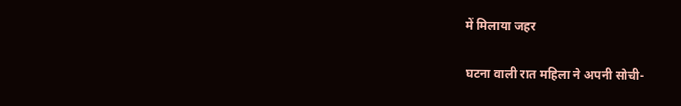में मिलाया जहर

घटना वाली रात महिला ने अपनी सोची-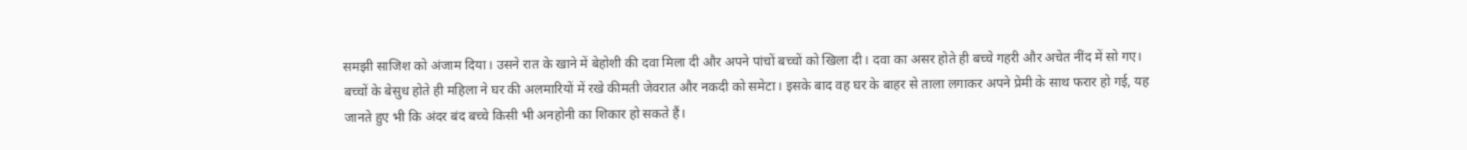समझी साजिश को अंजाम दिया। उसने रात के खाने में बेहोशी की दवा मिला दी और अपने पांचों बच्चों को खिला दी। दवा का असर होते ही बच्चे गहरी और अचेत नींद में सो गए। बच्चों के बेसुध होते ही महिला ने घर की अलमारियों में रखे कीमती जेवरात और नकदी को समेटा। इसके बाद वह घर के बाहर से ताला लगाकर अपने प्रेमी के साथ फरार हो गई, यह जानते हुए भी कि अंदर बंद बच्चे किसी भी अनहोनी का शिकार हो सकते हैं।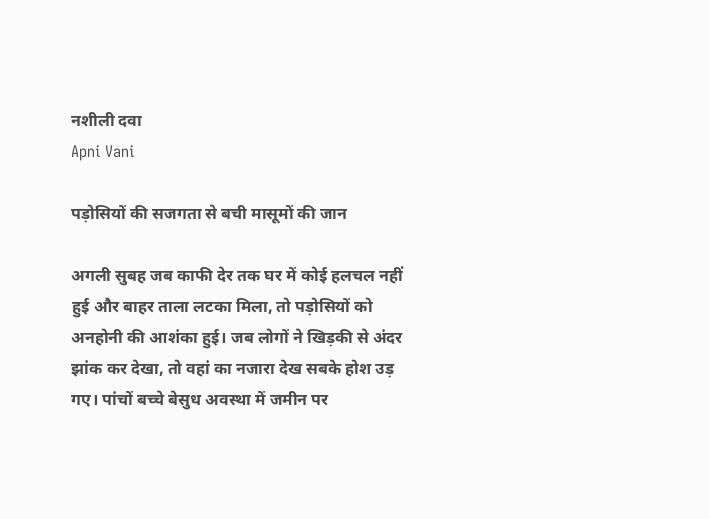नशीली दवा
Apni Vani

पड़ोसियों की सजगता से बची मासूमों की जान

अगली सुबह जब काफी देर तक घर में कोई हलचल नहीं हुई और बाहर ताला लटका मिला, तो पड़ोसियों को अनहोनी की आशंका हुई। जब लोगों ने खिड़की से अंदर झांक कर देखा, तो वहां का नजारा देख सबके होश उड़ गए। पांचों बच्चे बेसुध अवस्था में जमीन पर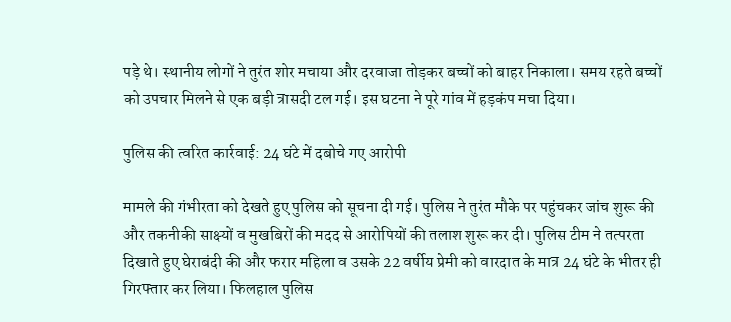पड़े थे। स्थानीय लोगों ने तुरंत शोर मचाया और दरवाजा तोड़कर बच्चों को बाहर निकाला। समय रहते बच्चों को उपचार मिलने से एक बड़ी त्रासदी टल गई। इस घटना ने पूरे गांव में हड़कंप मचा दिया।

पुलिस की त्वरित कार्रवाई: 24 घंटे में दबोचे गए आरोपी

मामले की गंभीरता को देखते हुए पुलिस को सूचना दी गई। पुलिस ने तुरंत मौके पर पहुंचकर जांच शुरू की और तकनीकी साक्ष्यों व मुखबिरों की मदद से आरोपियों की तलाश शुरू कर दी। पुलिस टीम ने तत्परता दिखाते हुए घेराबंदी की और फरार महिला व उसके 22 वर्षीय प्रेमी को वारदात के मात्र 24 घंटे के भीतर ही गिरफ्तार कर लिया। फिलहाल पुलिस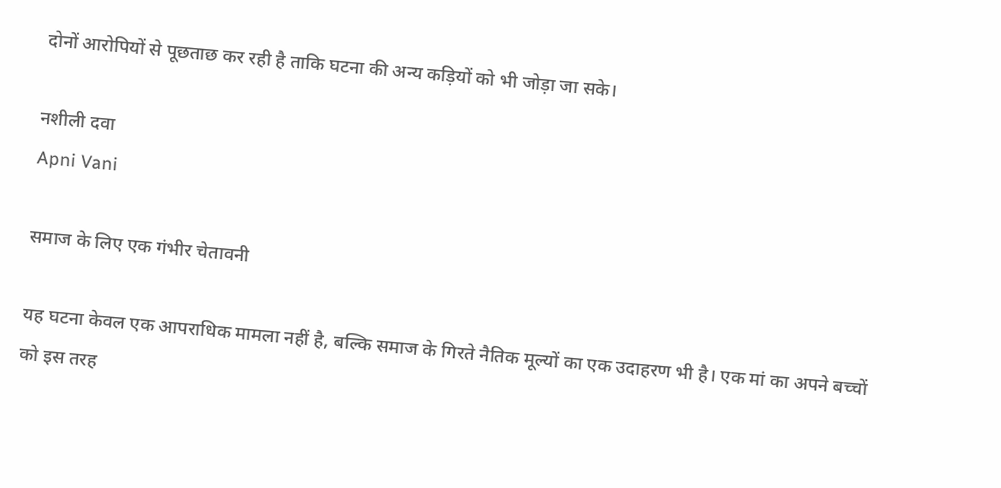दोनों आरोपियों से पूछताछ कर रही है ताकि घटना की अन्य कड़ियों को भी जोड़ा जा सके।

नशीली दवा
Apni Vani

समाज के लिए एक गंभीर चेतावनी

यह घटना केवल एक आपराधिक मामला नहीं है, बल्कि समाज के गिरते नैतिक मूल्यों का एक उदाहरण भी है। एक मां का अपने बच्चों को इस तरह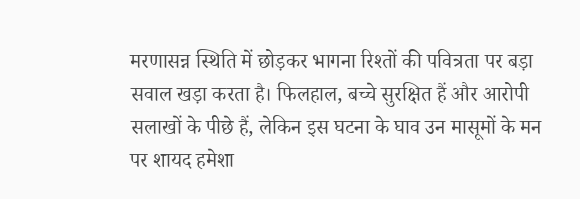मरणासन्न स्थिति में छोड़कर भागना रिश्तों की पवित्रता पर बड़ा सवाल खड़ा करता है। फिलहाल, बच्चे सुरक्षित हैं और आरोपी सलाखों के पीछे हैं, लेकिन इस घटना के घाव उन मासूमों के मन पर शायद हमेशा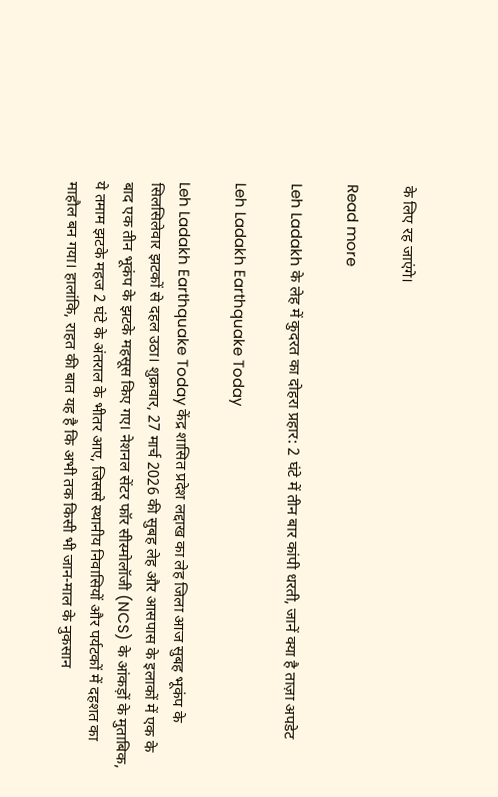के लिए रह जाएंगे।

Read more

Leh Ladakh के लेह में कुदरत का दोहरा प्रहार: 2 घंटे में तीन बार कांपी धरती, जानें क्या है ताज़ा अपडेट

Leh Ladakh Earthquake Today

Leh Ladakh Earthquake Today केंद्र शासित प्रदेश लद्दाख का लेह जिला आज सुबह भूकंप के सिलसिलेवार झटकों से दहल उठा। शुक्रवार, 27 मार्च 2026 की सुबह लेह और आसपास के इलाकों में एक के बाद एक तीन भूकंप के झटके महसूस किए गए। नेशनल सेंटर फॉर सीस्मोलॉजी (NCS) के आंकड़ों के मुताबिक, ये तमाम झटके महज 2 घंटे के अंतराल के भीतर आए, जिससे स्थानीय निवासियों और पर्यटकों में दहशत का माहौल बन गया। हालांकि, राहत की बात यह है कि अभी तक किसी भी जान-माल के नुकसान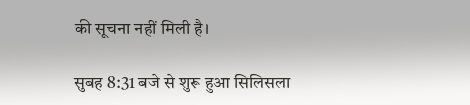की सूचना नहीं मिली है।

सुबह 8:31 बजे से शुरू हुआ सिलिसला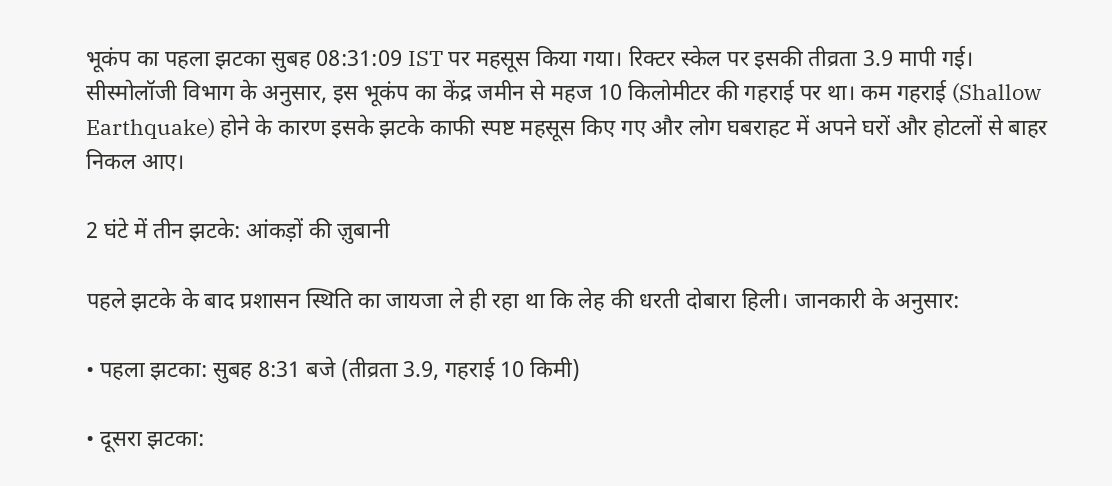भूकंप का पहला झटका सुबह 08:31:09 IST पर महसूस किया गया। रिक्टर स्केल पर इसकी तीव्रता 3.9 मापी गई। सीस्मोलॉजी विभाग के अनुसार, इस भूकंप का केंद्र जमीन से महज 10 किलोमीटर की गहराई पर था। कम गहराई (Shallow Earthquake) होने के कारण इसके झटके काफी स्पष्ट महसूस किए गए और लोग घबराहट में अपने घरों और होटलों से बाहर निकल आए।

2 घंटे में तीन झटके: आंकड़ों की ज़ुबानी

पहले झटके के बाद प्रशासन स्थिति का जायजा ले ही रहा था कि लेह की धरती दोबारा हिली। जानकारी के अनुसार:

• पहला झटका: सुबह 8:31 बजे (तीव्रता 3.9, गहराई 10 किमी)

• दूसरा झटका: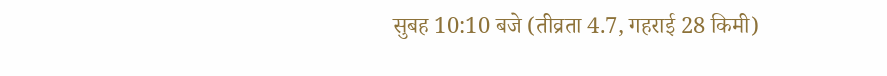सुबह 10:10 बजे (तीव्रता 4.7, गहराई 28 किमी)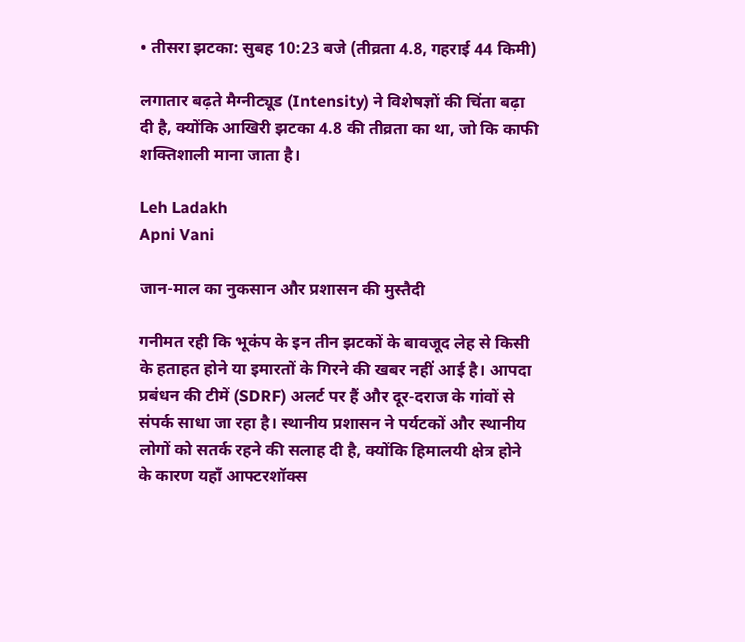• तीसरा झटका: सुबह 10:23 बजे (तीव्रता 4.8, गहराई 44 किमी)

लगातार बढ़ते मैग्नीट्यूड (Intensity) ने विशेषज्ञों की चिंता बढ़ा दी है, क्योंकि आखिरी झटका 4.8 की तीव्रता का था, जो कि काफी शक्तिशाली माना जाता है।

Leh Ladakh
Apni Vani

जान-माल का नुकसान और प्रशासन की मुस्तैदी

गनीमत रही कि भूकंप के इन तीन झटकों के बावजूद लेह से किसी के हताहत होने या इमारतों के गिरने की खबर नहीं आई है। आपदा प्रबंधन की टीमें (SDRF) अलर्ट पर हैं और दूर-दराज के गांवों से संपर्क साधा जा रहा है। स्थानीय प्रशासन ने पर्यटकों और स्थानीय लोगों को सतर्क रहने की सलाह दी है, क्योंकि हिमालयी क्षेत्र होने के कारण यहाँ आफ्टरशॉक्स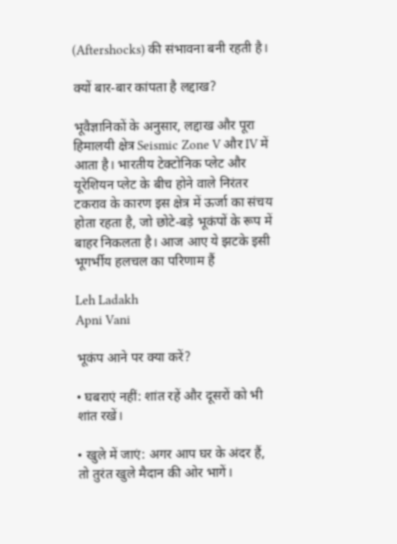(Aftershocks) की संभावना बनी रहती है।

क्यों बार-बार कांपता है लद्दाख?

भूवैज्ञानिकों के अनुसार, लद्दाख और पूरा हिमालयी क्षेत्र Seismic Zone V और IV में आता है। भारतीय टेक्टोनिक प्लेट और यूरेशियन प्लेट के बीच होने वाले निरंतर टकराव के कारण इस क्षेत्र में ऊर्जा का संचय होता रहता है, जो छोटे-बड़े भूकंपों के रूप में बाहर निकलता है। आज आए ये झटके इसी भूगर्भीय हलचल का परिणाम हैं

Leh Ladakh
Apni Vani

भूकंप आने पर क्या करें?

• घबराएं नहीं: शांत रहें और दूसरों को भी शांत रखें।

• खुले में जाएं: अगर आप घर के अंदर हैं, तो तुरंत खुले मैदान की ओर भागें।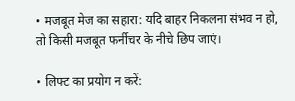• मजबूत मेज का सहारा: यदि बाहर निकलना संभव न हो, तो किसी मजबूत फर्नीचर के नीचे छिप जाएं।

• लिफ्ट का प्रयोग न करें: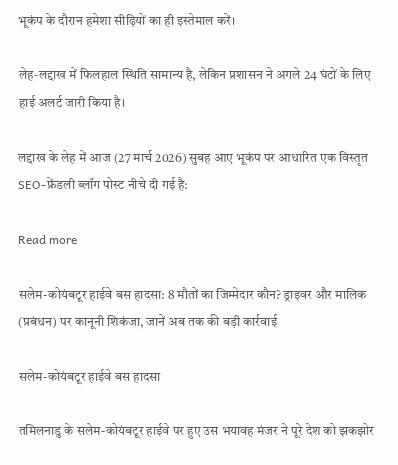भूकंप के दौरान हमेशा सीढ़ियों का ही इस्तेमाल करें।

लेह-लद्दाख में फिलहाल स्थिति सामान्य है, लेकिन प्रशासन ने अगले 24 घंटों के लिए हाई अलर्ट जारी किया है।

लद्दाख के लेह में आज (27 मार्च 2026) सुबह आए भूकंप पर आधारित एक विस्तृत SEO-फ्रेंडली ब्लॉग पोस्ट नीचे दी गई है:

Read more

सलेम-कोयंबटूर हाईवे बस हादसा: 8 मौतों का जिम्मेदार कौन? ड्राइवर और मालिक (प्रबंधन) पर कानूनी शिकंजा, जानें अब तक की बड़ी कार्रवाई

सलेम-कोयंबटूर हाईवे बस हादसा

तमिलनाडु के सलेम-कोयंबटूर हाईवे पर हुए उस भयावह मंजर ने पूरे देश को झकझोर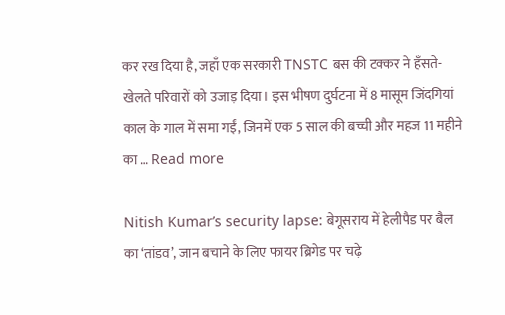कर रख दिया है, जहाँ एक सरकारी TNSTC बस की टक्कर ने हँसते-खेलते परिवारों को उजाड़ दिया। इस भीषण दुर्घटना में 8 मासूम जिंदगियां काल के गाल में समा गईं, जिनमें एक 5 साल की बच्ची और महज 11 महीने का … Read more

Nitish Kumar’s security lapse: बेगूसराय में हेलीपैड पर बैल का ‘तांडव’, जान बचाने के लिए फायर ब्रिगेड पर चढ़े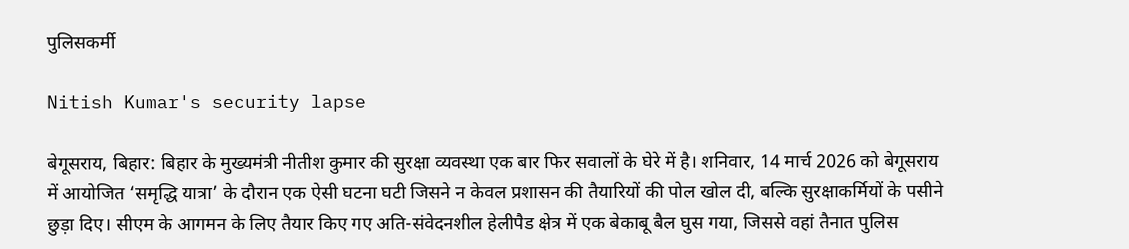पुलिसकर्मी

Nitish Kumar's security lapse

बेगूसराय, बिहार: बिहार के मुख्यमंत्री नीतीश कुमार की सुरक्षा व्यवस्था एक बार फिर सवालों के घेरे में है। शनिवार, 14 मार्च 2026 को बेगूसराय में आयोजित ‘समृद्धि यात्रा’ के दौरान एक ऐसी घटना घटी जिसने न केवल प्रशासन की तैयारियों की पोल खोल दी, बल्कि सुरक्षाकर्मियों के पसीने छुड़ा दिए। सीएम के आगमन के लिए तैयार किए गए अति-संवेदनशील हेलीपैड क्षेत्र में एक बेकाबू बैल घुस गया, जिससे वहां तैनात पुलिस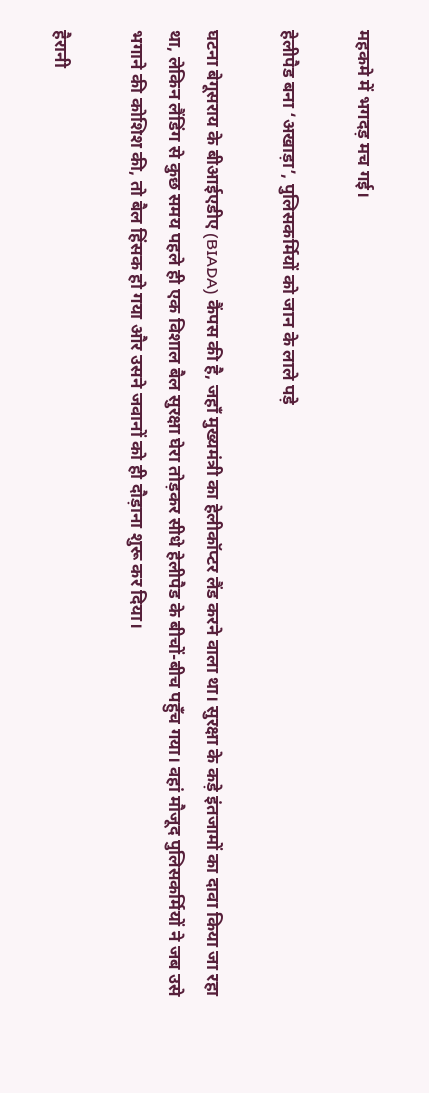महकमे में भगदड़ मच गई।

हेलीपैड बना ‘अखाड़ा’, पुलिसकर्मियों को जान के लाले पड़े

घटना बेगूसराय के बीआईएडीए (BIADA) कैंपस की है, जहाँ मुख्यमंत्री का हेलीकॉप्टर लैंड करने वाला था। सुरक्षा के कड़े इंतजामों का दावा किया जा रहा था, लेकिन लैंडिंग से कुछ समय पहले ही एक विशाल बैल सुरक्षा घेरा तोड़कर सीधे हेलीपैड के बीचों-बीच पहुँच गया। वहां मौजूद पुलिसकर्मियों ने जब उसे भगाने की कोशिश की, तो बैल हिंसक हो गया और उसने जवानों को ही दौड़ाना शुरू कर दिया।

हैरानी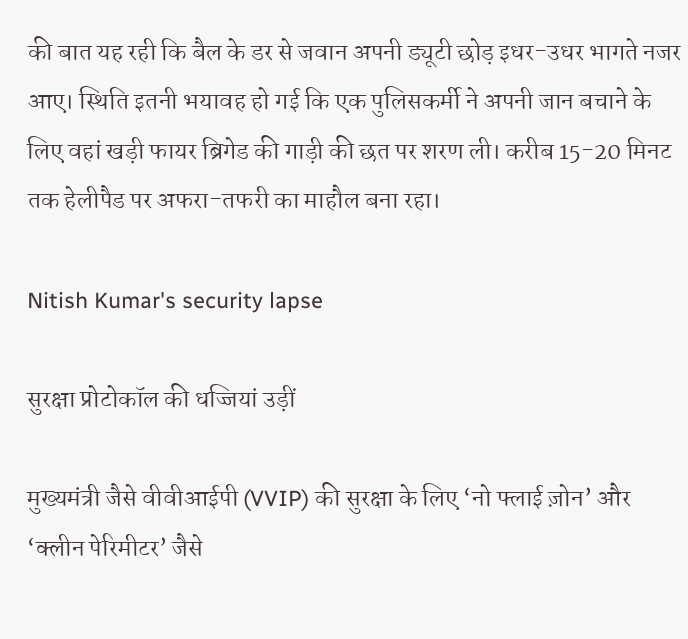की बात यह रही कि बैल के डर से जवान अपनी ड्यूटी छोड़ इधर-उधर भागते नजर आए। स्थिति इतनी भयावह हो गई कि एक पुलिसकर्मी ने अपनी जान बचाने के लिए वहां खड़ी फायर ब्रिगेड की गाड़ी की छत पर शरण ली। करीब 15-20 मिनट तक हेलीपैड पर अफरा-तफरी का माहौल बना रहा।

Nitish Kumar's security lapse

सुरक्षा प्रोटोकॉल की धज्जियां उड़ीं

मुख्यमंत्री जैसे वीवीआईपी (VVIP) की सुरक्षा के लिए ‘नो फ्लाई ज़ोन’ और ‘क्लीन पेरिमीटर’ जैसे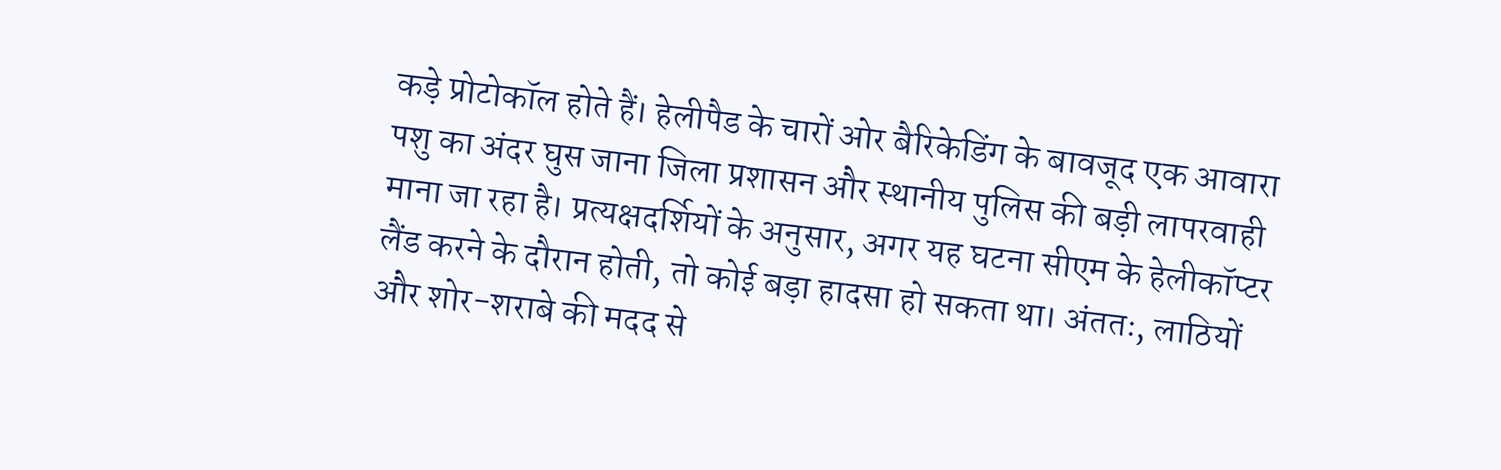कड़े प्रोटोकॉल होते हैं। हेलीपैड के चारों ओर बैरिकेडिंग के बावजूद एक आवारा पशु का अंदर घुस जाना जिला प्रशासन और स्थानीय पुलिस की बड़ी लापरवाही माना जा रहा है। प्रत्यक्षदर्शियों के अनुसार, अगर यह घटना सीएम के हेलीकॉप्टर लैंड करने के दौरान होती, तो कोई बड़ा हादसा हो सकता था। अंततः, लाठियों और शोर-शराबे की मदद से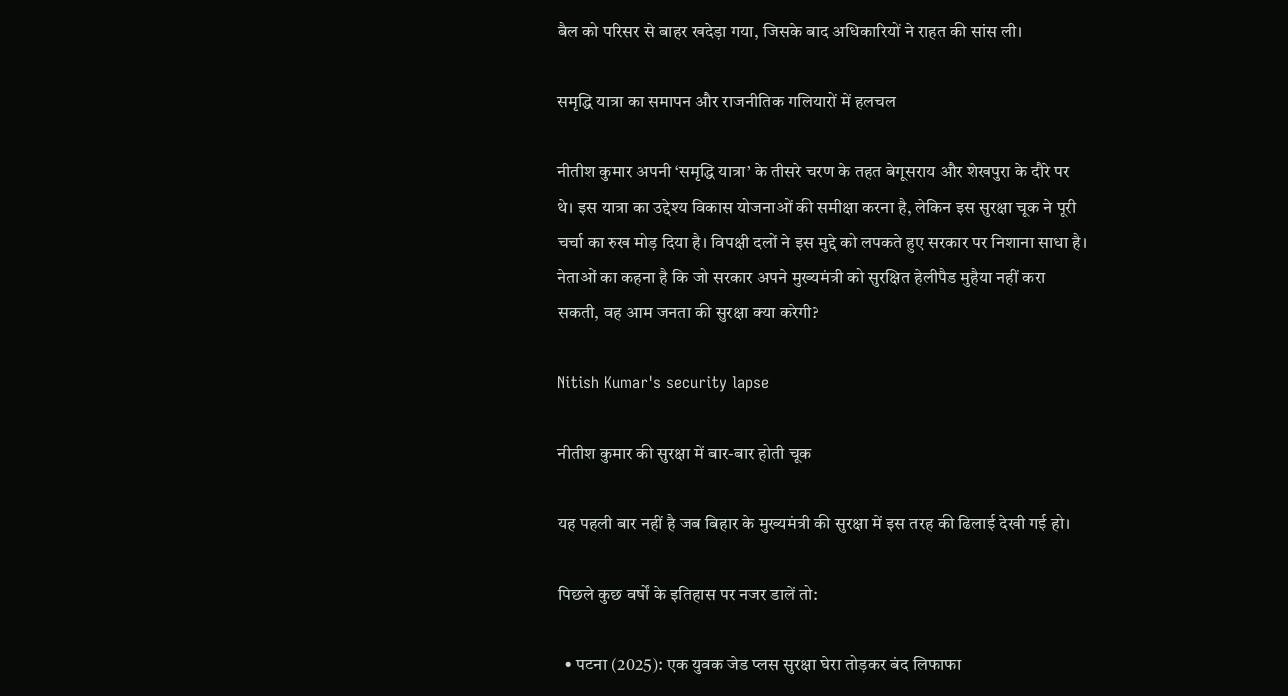बैल को परिसर से बाहर खदेड़ा गया, जिसके बाद अधिकारियों ने राहत की सांस ली।

समृद्धि यात्रा का समापन और राजनीतिक गलियारों में हलचल

नीतीश कुमार अपनी ‘समृद्धि यात्रा’ के तीसरे चरण के तहत बेगूसराय और शेखपुरा के दौरे पर थे। इस यात्रा का उद्देश्य विकास योजनाओं की समीक्षा करना है, लेकिन इस सुरक्षा चूक ने पूरी चर्चा का रुख मोड़ दिया है। विपक्षी दलों ने इस मुद्दे को लपकते हुए सरकार पर निशाना साधा है। नेताओं का कहना है कि जो सरकार अपने मुख्यमंत्री को सुरक्षित हेलीपैड मुहैया नहीं करा सकती, वह आम जनता की सुरक्षा क्या करेगी?

Nitish Kumar's security lapse

नीतीश कुमार की सुरक्षा में बार-बार होती चूक

यह पहली बार नहीं है जब बिहार के मुख्यमंत्री की सुरक्षा में इस तरह की ढिलाई देखी गई हो।

पिछले कुछ वर्षों के इतिहास पर नजर डालें तो:

  • पटना (2025): एक युवक जेड प्लस सुरक्षा घेरा तोड़कर बंद लिफाफा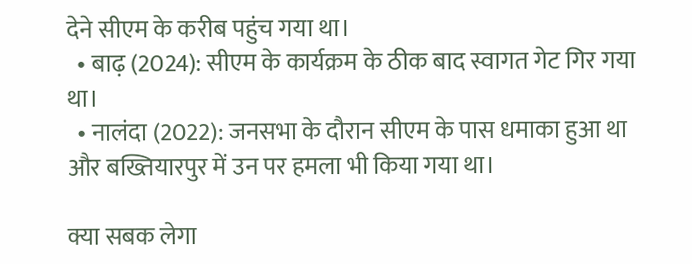देने सीएम के करीब पहुंच गया था।
  • बाढ़ (2024): सीएम के कार्यक्रम के ठीक बाद स्वागत गेट गिर गया था।
  • नालंदा (2022): जनसभा के दौरान सीएम के पास धमाका हुआ था और बख्तियारपुर में उन पर हमला भी किया गया था।

क्या सबक लेगा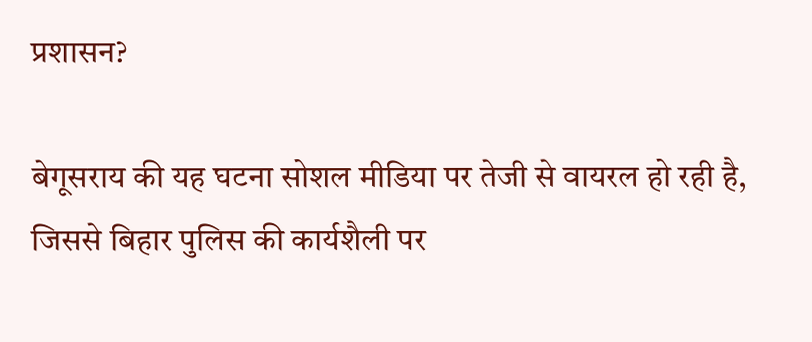प्रशासन?

बेगूसराय की यह घटना सोशल मीडिया पर तेजी से वायरल हो रही है, जिससे बिहार पुलिस की कार्यशैली पर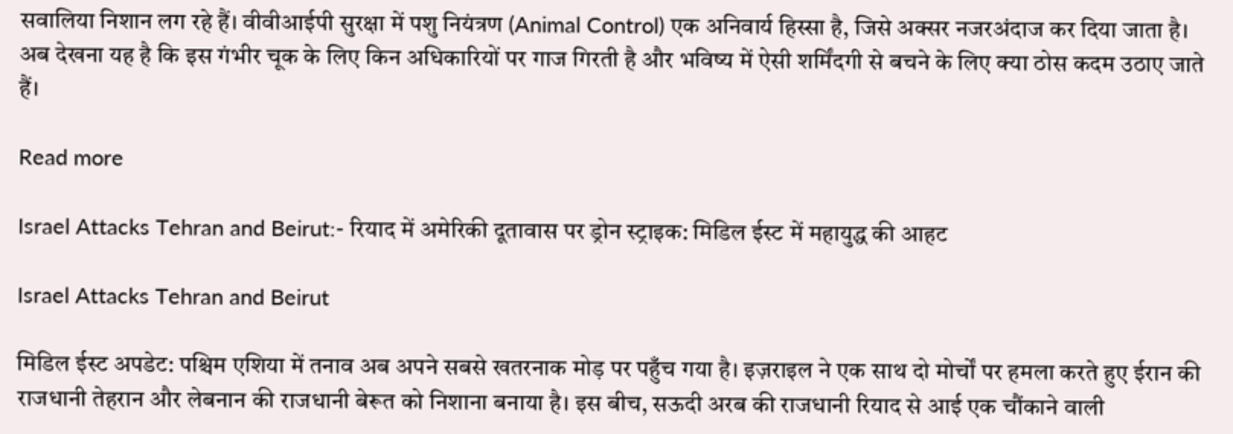सवालिया निशान लग रहे हैं। वीवीआईपी सुरक्षा में पशु नियंत्रण (Animal Control) एक अनिवार्य हिस्सा है, जिसे अक्सर नजरअंदाज कर दिया जाता है। अब देखना यह है कि इस गंभीर चूक के लिए किन अधिकारियों पर गाज गिरती है और भविष्य में ऐसी शर्मिंदगी से बचने के लिए क्या ठोस कदम उठाए जाते हैं।

Read more

Israel Attacks Tehran and Beirut:- रियाद में अमेरिकी दूतावास पर ड्रोन स्ट्राइक: मिडिल ईस्ट में महायुद्ध की आहट

Israel Attacks Tehran and Beirut

मिडिल ईस्ट अपडेट: पश्चिम एशिया में तनाव अब अपने सबसे खतरनाक मोड़ पर पहुँच गया है। इज़राइल ने एक साथ दो मोर्चों पर हमला करते हुए ईरान की राजधानी तेहरान और लेबनान की राजधानी बेरूत को निशाना बनाया है। इस बीच, सऊदी अरब की राजधानी रियाद से आई एक चौंकाने वाली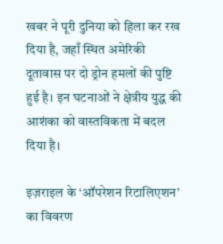खबर ने पूरी दुनिया को हिला कर रख दिया है, जहाँ स्थित अमेरिकी दूतावास पर दो ड्रोन हमलों की पुष्टि हुई है। इन घटनाओं ने क्षेत्रीय युद्ध की आशंका को वास्तविकता में बदल दिया है।

इज़राइल के ‘ऑपरेशन रिटालिएशन’ का विवरण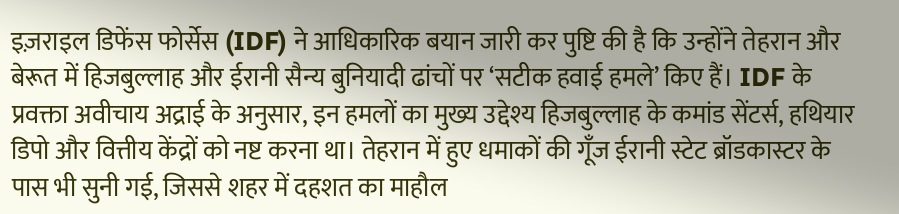इज़राइल डिफेंस फोर्सेस (IDF) ने आधिकारिक बयान जारी कर पुष्टि की है कि उन्होंने तेहरान और बेरूत में हिजबुल्लाह और ईरानी सैन्य बुनियादी ढांचों पर ‘सटीक हवाई हमले’ किए हैं। IDF के प्रवक्ता अवीचाय अद्राई के अनुसार, इन हमलों का मुख्य उद्देश्य हिजबुल्लाह के कमांड सेंटर्स, हथियार डिपो और वित्तीय केंद्रों को नष्ट करना था। तेहरान में हुए धमाकों की गूँज ईरानी स्टेट ब्रॉडकास्टर के पास भी सुनी गई, जिससे शहर में दहशत का माहौल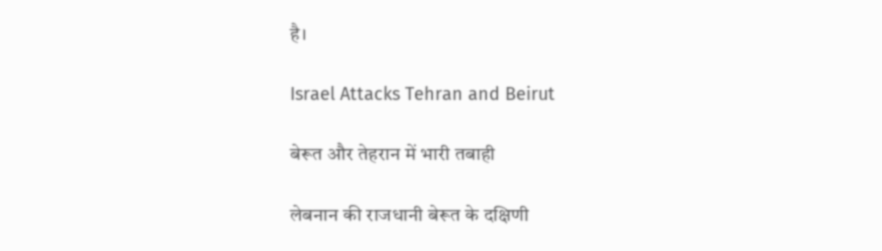है।

Israel Attacks Tehran and Beirut

बेरूत और तेहरान में भारी तबाही

लेबनान की राजधानी बेरूत के दक्षिणी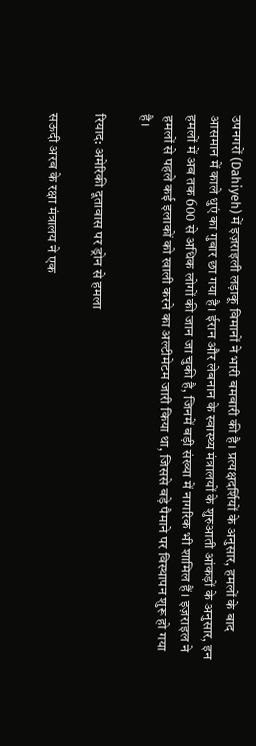उपनगरों (Dahiyeh) में इज़राइली लड़ाकू विमानों ने भारी बमबारी की है। प्रत्यक्षदर्शियों के अनुसार, हमलों के बाद आसमान में काले धुएं का गुबार छा गया है। ईरान और लेबनान के स्वास्थ्य मंत्रालयों के शुरुआती आंकड़ों के अनुसार, इन हमलों में अब तक 600 से अधिक लोगों की जान जा चुकी है, जिनमें बड़ी संख्या में नागरिक भी शामिल हैं। इज़राइल ने हमलों से पहले कई इलाकों को खाली करने का अल्टीमेटम जारी किया था, जिससे बड़े पैमाने पर विस्थापन शुरू हो गया है।

रियाद: अमेरिकी दूतावास पर ड्रोन से हमला

सऊदी अरब के रक्षा मंत्रालय ने एक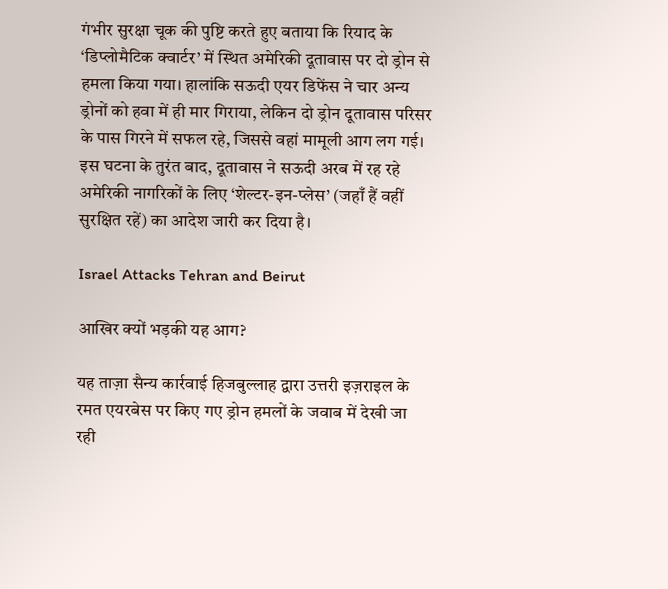गंभीर सुरक्षा चूक की पुष्टि करते हुए बताया कि रियाद के ‘डिप्लोमैटिक क्वार्टर’ में स्थित अमेरिकी दूतावास पर दो ड्रोन से हमला किया गया। हालांकि सऊदी एयर डिफेंस ने चार अन्य ड्रोनों को हवा में ही मार गिराया, लेकिन दो ड्रोन दूतावास परिसर के पास गिरने में सफल रहे, जिससे वहां मामूली आग लग गई। इस घटना के तुरंत बाद, दूतावास ने सऊदी अरब में रह रहे अमेरिकी नागरिकों के लिए ‘शेल्टर-इन-प्लेस’ (जहाँ हैं वहीं सुरक्षित रहें) का आदेश जारी कर दिया है।

Israel Attacks Tehran and Beirut

आखिर क्यों भड़की यह आग?

यह ताज़ा सैन्य कार्रवाई हिजबुल्लाह द्वारा उत्तरी इज़राइल के रमत एयरबेस पर किए गए ड्रोन हमलों के जवाब में देखी जा रही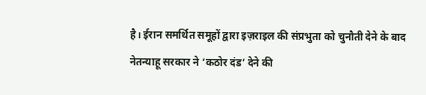है। ईरान समर्थित समूहों द्वारा इज़राइल की संप्रभुता को चुनौती देने के बाद नेतन्याहू सरकार ने ‘कठोर दंड’ देने की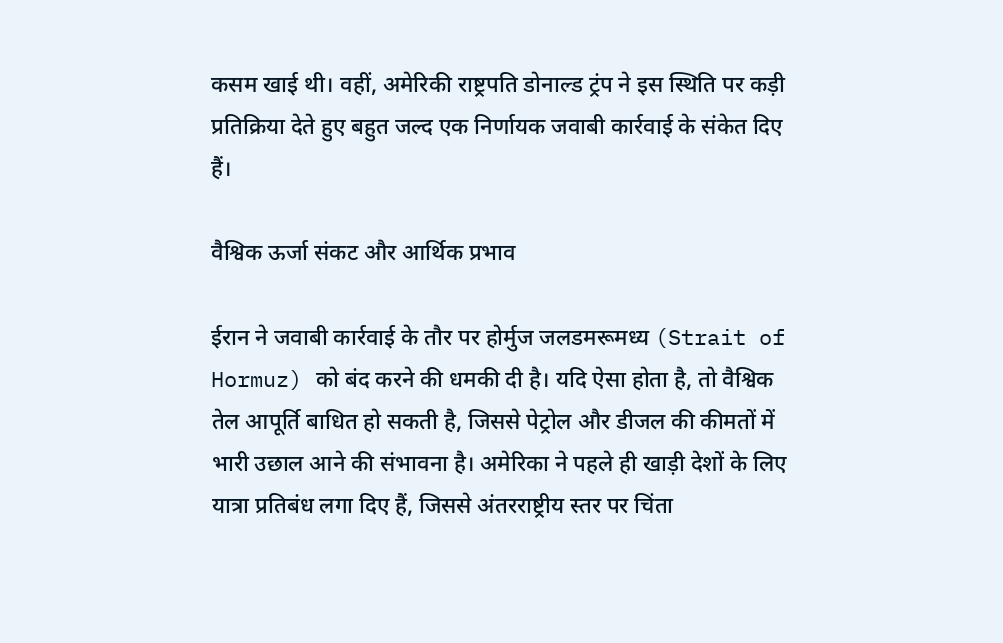कसम खाई थी। वहीं, अमेरिकी राष्ट्रपति डोनाल्ड ट्रंप ने इस स्थिति पर कड़ी प्रतिक्रिया देते हुए बहुत जल्द एक निर्णायक जवाबी कार्रवाई के संकेत दिए हैं।

वैश्विक ऊर्जा संकट और आर्थिक प्रभाव

ईरान ने जवाबी कार्रवाई के तौर पर होर्मुज जलडमरूमध्य (Strait of Hormuz) को बंद करने की धमकी दी है। यदि ऐसा होता है, तो वैश्विक तेल आपूर्ति बाधित हो सकती है, जिससे पेट्रोल और डीजल की कीमतों में भारी उछाल आने की संभावना है। अमेरिका ने पहले ही खाड़ी देशों के लिए यात्रा प्रतिबंध लगा दिए हैं, जिससे अंतरराष्ट्रीय स्तर पर चिंता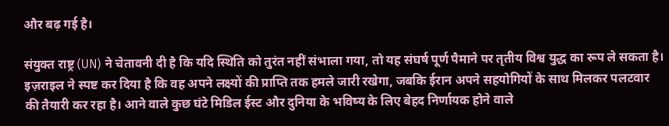और बढ़ गई है।

संयुक्त राष्ट्र (UN) ने चेतावनी दी है कि यदि स्थिति को तुरंत नहीं संभाला गया, तो यह संघर्ष पूर्ण पैमाने पर तृतीय विश्व युद्ध का रूप ले सकता है। इज़राइल ने स्पष्ट कर दिया है कि वह अपने लक्ष्यों की प्राप्ति तक हमले जारी रखेगा, जबकि ईरान अपने सहयोगियों के साथ मिलकर पलटवार की तैयारी कर रहा है। आने वाले कुछ घंटे मिडिल ईस्ट और दुनिया के भविष्य के लिए बेहद निर्णायक होने वाले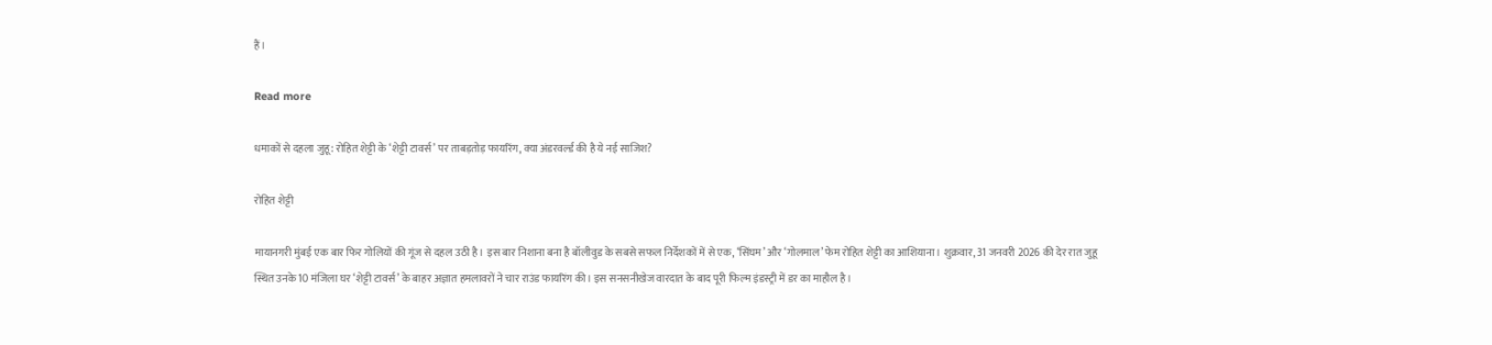हैं।

Read more

धमाकों से दहला जुहू: रोहित शेट्टी के ‘शेट्टी टावर्स’ पर ताबड़तोड़ फायरिंग, क्या अंडरवर्ल्ड की है ये नई साजिश?

रोहित शेट्टी

मायानगरी मुंबई एक बार फिर गोलियों की गूंज से दहल उठी है। इस बार निशाना बना है बॉलीवुड के सबसे सफल निर्देशकों में से एक, ‘सिंघम’ और ‘गोलमाल’ फेम रोहित शेट्टी का आशियाना। शुक्रवार, 31 जनवरी 2026 की देर रात जुहू स्थित उनके 10 मंजिला घर ‘शेट्टी टावर्स’ के बाहर अज्ञात हमलावरों ने चार राउंड फायरिंग की। इस सनसनीखेज वारदात के बाद पूरी फिल्म इंडस्ट्री में डर का माहौल है।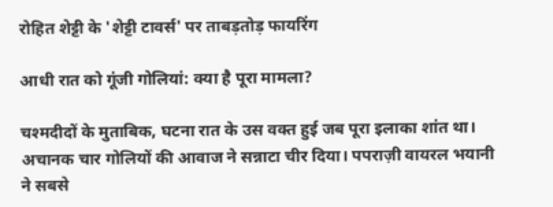रोहित शेट्टी के 'शेट्टी टावर्स' पर ताबड़तोड़ फायरिंग

आधी रात को गूंजी गोलियां: क्या है पूरा मामला?

चश्मदीदों के मुताबिक, घटना रात के उस वक्त हुई जब पूरा इलाका शांत था। अचानक चार गोलियों की आवाज ने सन्नाटा चीर दिया। पपराज़ी वायरल भयानी ने सबसे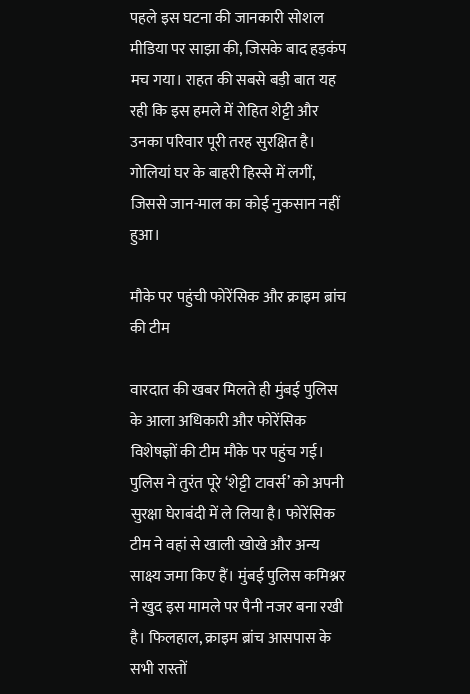पहले इस घटना की जानकारी सोशल मीडिया पर साझा की, जिसके बाद हड़कंप मच गया। राहत की सबसे बड़ी बात यह रही कि इस हमले में रोहित शेट्टी और उनका परिवार पूरी तरह सुरक्षित है। गोलियां घर के बाहरी हिस्से में लगीं, जिससे जान-माल का कोई नुकसान नहीं हुआ।

मौके पर पहुंची फोरेंसिक और क्राइम ब्रांच की टीम

वारदात की खबर मिलते ही मुंबई पुलिस के आला अधिकारी और फोरेंसिक विशेषज्ञों की टीम मौके पर पहुंच गई। पुलिस ने तुरंत पूरे ‘शेट्टी टावर्स’ को अपनी सुरक्षा घेराबंदी में ले लिया है। फोरेंसिक टीम ने वहां से खाली खोखे और अन्य साक्ष्य जमा किए हैं। मुंबई पुलिस कमिश्नर ने खुद इस मामले पर पैनी नजर बना रखी है। फिलहाल, क्राइम ब्रांच आसपास के सभी रास्तों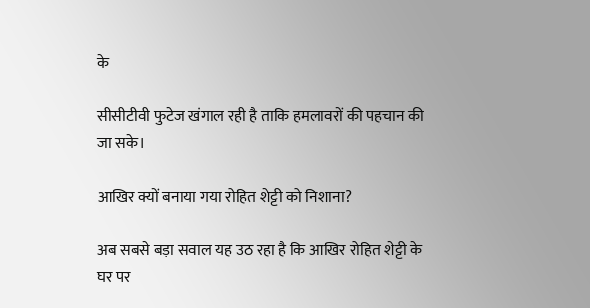के

सीसीटीवी फुटेज खंगाल रही है ताकि हमलावरों की पहचान की जा सके।

आखिर क्यों बनाया गया रोहित शेट्टी को निशाना?

अब सबसे बड़ा सवाल यह उठ रहा है कि आखिर रोहित शेट्टी के घर पर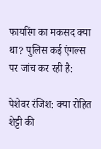फायरिंग का मकसद क्या था? पुलिस कई एंगल्स पर जांच कर रही है:

पेशेवर रंजिश: क्या रोहित शेट्टी की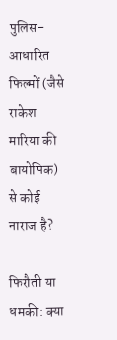पुलिस-आधारित फिल्मों (जैसे राकेश मारिया की बायोपिक) से कोई नाराज है?

फिरौती या धमकी: क्या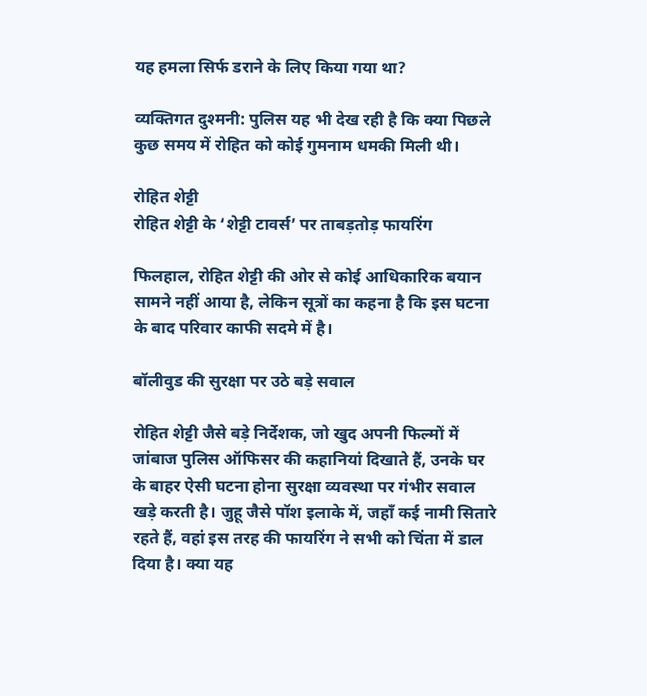यह हमला सिर्फ डराने के लिए किया गया था?

व्यक्तिगत दुश्मनी: पुलिस यह भी देख रही है कि क्या पिछले कुछ समय में रोहित को कोई गुमनाम धमकी मिली थी।

रोहित शेट्टी
रोहित शेट्टी के ‘शेट्टी टावर्स’ पर ताबड़तोड़ फायरिंग

फिलहाल, रोहित शेट्टी की ओर से कोई आधिकारिक बयान सामने नहीं आया है, लेकिन सूत्रों का कहना है कि इस घटना के बाद परिवार काफी सदमे में है।

बॉलीवुड की सुरक्षा पर उठे बड़े सवाल

रोहित शेट्टी जैसे बड़े निर्देशक, जो खुद अपनी फिल्मों में जांबाज पुलिस ऑफिसर की कहानियां दिखाते हैं, उनके घर के बाहर ऐसी घटना होना सुरक्षा व्यवस्था पर गंभीर सवाल खड़े करती है। जुहू जैसे पॉश इलाके में, जहाँ कई नामी सितारे रहते हैं, वहां इस तरह की फायरिंग ने सभी को चिंता में डाल दिया है। क्या यह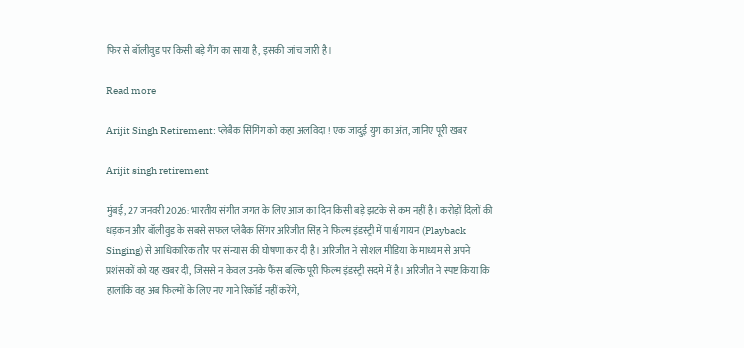फिर से बॉलीवुड पर किसी बड़े गैंग का साया है, इसकी जांच जारी है।

Read more

Arijit Singh Retirement: प्लेबैक सिंगिंग को कहा अलविदा ! एक जादुई युग का अंत, जानिए पूरी खबर

Arijit singh retirement

मुंबई, 27 जनवरी 2026: भारतीय संगीत जगत के लिए आज का दिन किसी बड़े झटके से कम नहीं है। करोड़ों दिलों की धड़कन और बॉलीवुड के सबसे सफल प्लेबैक सिंगर अरिजीत सिंह ने फिल्म इंडस्ट्री में पार्श्व गायन (Playback Singing) से आधिकारिक तौर पर संन्यास की घोषणा कर दी है। अरिजीत ने सोशल मीडिया के माध्यम से अपने प्रशंसकों को यह खबर दी, जिससे न केवल उनके फैंस बल्कि पूरी फिल्म इंडस्ट्री सदमे में है। अरिजीत ने स्पष्ट किया कि हालांकि वह अब फिल्मों के लिए नए गाने रिकॉर्ड नहीं करेंगे,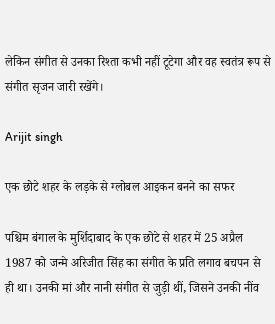लेकिन संगीत से उनका रिश्ता कभी नहीं टूटेगा और वह स्वतंत्र रूप से संगीत सृजन जारी रखेंगे।

Arijit singh

एक छोटे शहर के लड़के से ग्लोबल आइकन बनने का सफर

पश्चिम बंगाल के मुर्शिदाबाद के एक छोटे से शहर में 25 अप्रैल 1987 को जन्मे अरिजीत सिंह का संगीत के प्रति लगाव बचपन से ही था। उनकी मां और नानी संगीत से जुड़ी थीं, जिसने उनकी नींव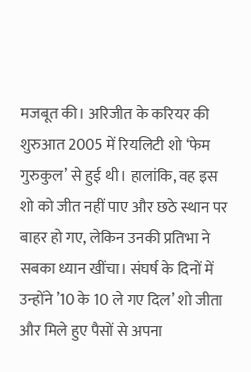मजबूत की। अरिजीत के करियर की शुरुआत 2005 में रियलिटी शो ‘फेम गुरुकुल’ से हुई थी। हालांकि, वह इस शो को जीत नहीं पाए और छठे स्थान पर बाहर हो गए, लेकिन उनकी प्रतिभा ने सबका ध्यान खींचा। संघर्ष के दिनों में उन्होंने ’10 के 10 ले गए दिल’ शो जीता और मिले हुए पैसों से अपना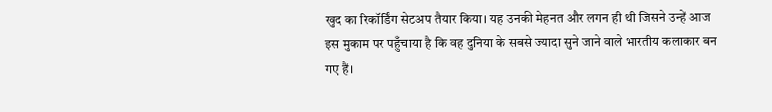खुद का रिकॉर्डिंग सेटअप तैयार किया। यह उनकी मेहनत और लगन ही थी जिसने उन्हें आज इस मुकाम पर पहुँचाया है कि वह दुनिया के सबसे ज्यादा सुने जाने वाले भारतीय कलाकार बन गए हैं।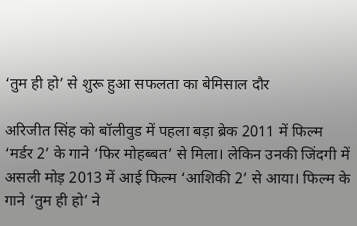‘तुम ही हो’ से शुरू हुआ सफलता का बेमिसाल दौर

अरिजीत सिंह को बॉलीवुड में पहला बड़ा ब्रेक 2011 में फिल्म ‘मर्डर 2’ के गाने ‘फिर मोहब्बत’ से मिला। लेकिन उनकी जिंदगी में असली मोड़ 2013 में आई फिल्म ‘आशिकी 2’ से आया। फिल्म के गाने ‘तुम ही हो’ ने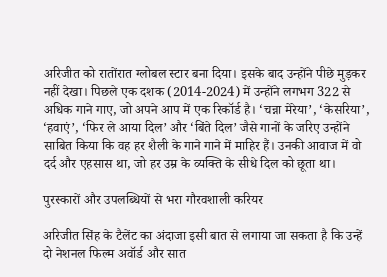अरिजीत को रातोंरात ग्लोबल स्टार बना दिया। इसके बाद उन्होंने पीछे मुड़कर नहीं देखा। पिछले एक दशक (2014-2024) में उन्होंने लगभग 322 से अधिक गाने गाए, जो अपने आप में एक रिकॉर्ड है। ‘चन्ना मेरेया’, ‘केसरिया’, ‘हवाएं’, ‘फिर ले आया दिल’ और ‘बिंते दिल’ जैसे गानों के जरिए उन्होंने साबित किया कि वह हर शैली के गाने गाने में माहिर हैं। उनकी आवाज में वो दर्द और एहसास था, जो हर उम्र के व्यक्ति के सीधे दिल को छूता था।

पुरस्कारों और उपलब्धियों से भरा गौरवशाली करियर

अरिजीत सिंह के टैलेंट का अंदाजा इसी बात से लगाया जा सकता है कि उन्हें दो नेशनल फिल्म अवॉर्ड और सात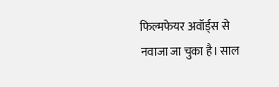फिल्मफेयर अवॉर्ड्स से नवाजा जा चुका है। साल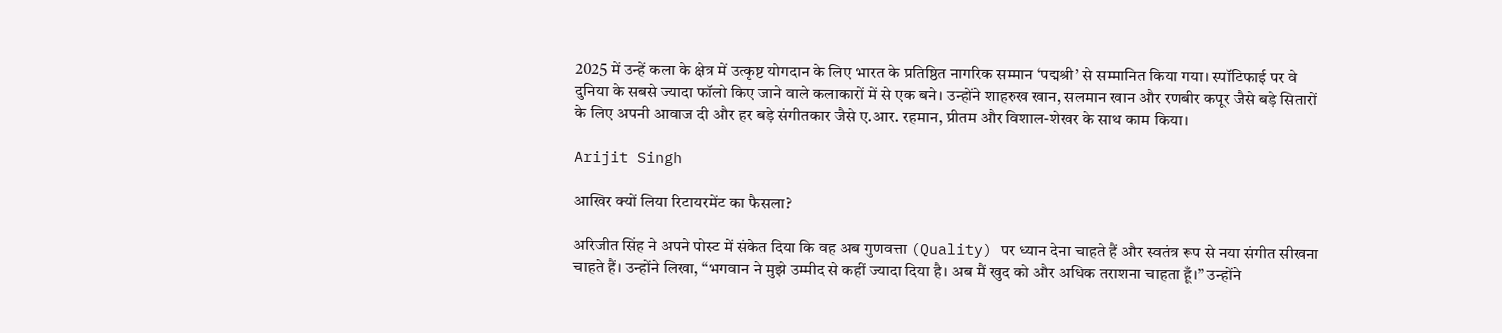2025 में उन्हें कला के क्षेत्र में उत्कृष्ट योगदान के लिए भारत के प्रतिष्ठित नागरिक सम्मान ‘पद्मश्री’ से सम्मानित किया गया। स्पॉटिफाई पर वे दुनिया के सबसे ज्यादा फॉलो किए जाने वाले कलाकारों में से एक बने। उन्होंने शाहरुख खान, सलमान खान और रणबीर कपूर जैसे बड़े सितारों के लिए अपनी आवाज दी और हर बड़े संगीतकार जैसे ए.आर. रहमान, प्रीतम और विशाल-शेखर के साथ काम किया।

Arijit Singh

आखिर क्यों लिया रिटायरमेंट का फैसला?

अरिजीत सिंह ने अपने पोस्ट में संकेत दिया कि वह अब गुणवत्ता (Quality) पर ध्यान देना चाहते हैं और स्वतंत्र रूप से नया संगीत सीखना चाहते हैं। उन्होंने लिखा, “भगवान ने मुझे उम्मीद से कहीं ज्यादा दिया है। अब मैं खुद को और अधिक तराशना चाहता हूँ।” उन्होंने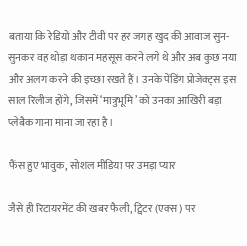बताया कि रेडियो और टीवी पर हर जगह खुद की आवाज सुन-सुनकर वह थोड़ा थकान महसूस करने लगे थे और अब कुछ नया और अलग करने की इच्छा रखते हैं। उनके पेंडिंग प्रोजेक्ट्स इस साल रिलीज होंगे, जिसमें ‘मात्रुभूमि’ को उनका आखिरी बड़ा प्लेबैक गाना माना जा रहा है।

फैंस हुए भावुक, सोशल मीडिया पर उमड़ा प्यार

जैसे ही रिटायरमेंट की खबर फैली, ट्विटर (एक्स) पर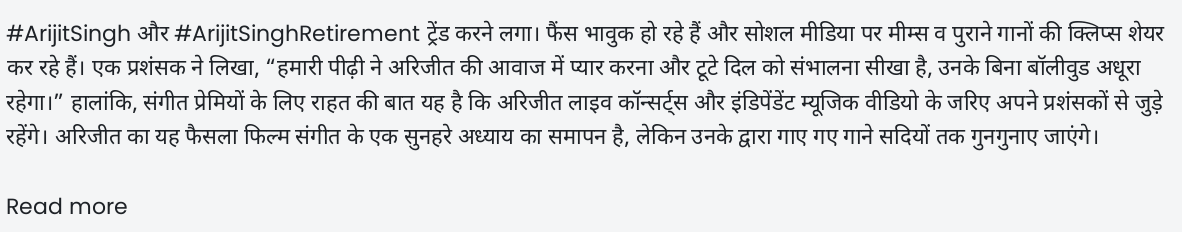#ArijitSingh और #ArijitSinghRetirement ट्रेंड करने लगा। फैंस भावुक हो रहे हैं और सोशल मीडिया पर मीम्स व पुराने गानों की क्लिप्स शेयर कर रहे हैं। एक प्रशंसक ने लिखा, “हमारी पीढ़ी ने अरिजीत की आवाज में प्यार करना और टूटे दिल को संभालना सीखा है, उनके बिना बॉलीवुड अधूरा रहेगा।” हालांकि, संगीत प्रेमियों के लिए राहत की बात यह है कि अरिजीत लाइव कॉन्सर्ट्स और इंडिपेंडेंट म्यूजिक वीडियो के जरिए अपने प्रशंसकों से जुड़े रहेंगे। अरिजीत का यह फैसला फिल्म संगीत के एक सुनहरे अध्याय का समापन है, लेकिन उनके द्वारा गाए गए गाने सदियों तक गुनगुनाए जाएंगे।

Read more